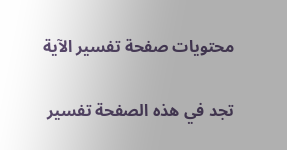محتويات صفحة تفسير الآية

تجد في هذه الصفحة تفسير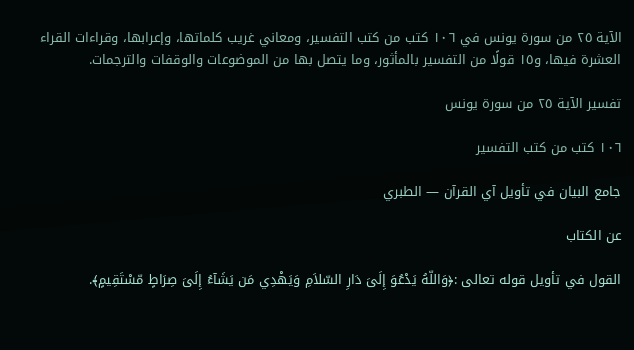الآية ٢٥ من سورة يونس في ١٠٦ كتب من كتب التفسير، ومعاني غريب كلماتها، وإعرابها، وقراءات القراء العشرة فيها، و١٥ قولًا من التفسير بالمأثور، وما يتصل بها من الموضوعات والوقفات والترجمات.

تفسير الآية ٢٥ من سورة يونس

١٠٦ كتب من كتب التفسير

جامع البيان في تأويل آي القرآن — الطبري

عن الكتاب

القول في تأويل قوله تعالى :﴿وَاللّهُ يَدْعُوَ إِلَىَ دَارِ السّلاَمِ وَيَهْدِي مَن يَشَآءُ إِلَىَ صِرَاطٍ مّسْتَقِيمٍ﴾.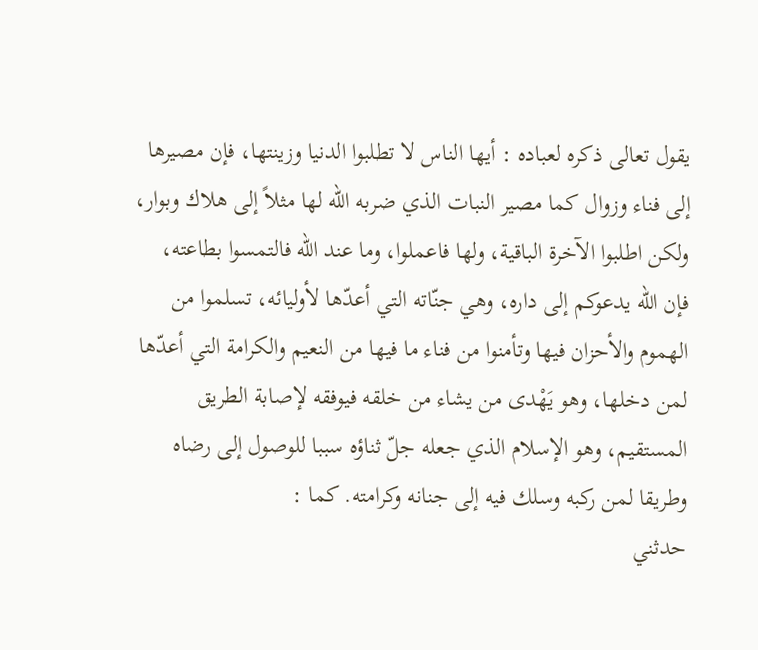يقول تعالى ذكره لعباده : أيها الناس لا تطلبوا الدنيا وزينتها، فإن مصيرها إلى فناء وزوال كما مصير النبات الذي ضربه الله لها مثلاً إلى هلاك وبوار، ولكن اطلبوا الآخرة الباقية، ولها فاعملوا، وما عند الله فالتمسوا بطاعته، فإن الله يدعوكم إلى داره، وهي جنّاته التي أعدّها لأوليائه، تسلموا من الهموم والأحزان فيها وتأمنوا من فناء ما فيها من النعيم والكرامة التي أعدّها لمن دخلها، وهو يَهْدى من يشاء من خلقه فيوفقه لإصابة الطريق المستقيم، وهو الإسلام الذي جعله جلّ ثناؤه سببا للوصول إلى رضاه وطريقا لمن ركبه وسلك فيه إلى جنانه وكرامته. كما :
حدثني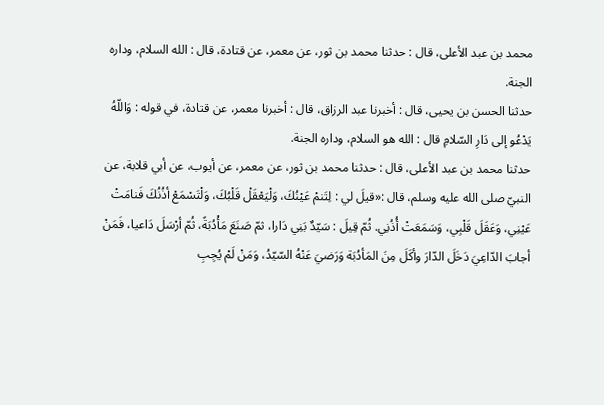محمد بن عبد الأعلى، قال : حدثنا محمد بن ثور، عن معمر، عن قتادة، قال : الله السلام، وداره الجنة.
حدثنا الحسن بن يحيى، قال : أخبرنا عبد الرزاق، قال : أخبرنا معمر، عن قتادة، في قوله : وَاللّهُ يَدْعُو إلى دَارِ السّلامِ قال : الله هو السلام، وداره الجنة.
حدثنا محمد بن عبد الأعلى، قال : حدثنا محمد بن ثور، عن معمر، عن أيوب، عن أبي قلابة، عن النبيّ صلى الله عليه وسلم، قال :«قيلَ لي : لِتَنمْ عَيْنُكَ، وَلْيَعْقَلْ قَلْبُكَ، وَلْتَسْمَعْ أذُنُكَ فَنامَتْ عَيْنِي، وَعَقَلَ قَلْبِي، وَسَمَعَتْ أُذُنِي. ثُمّ قِيلَ : سَيّدٌ بَنِي دَارا، ثمّ صَنَعَ مَأْدُبَةً، ثُمّ أرْسَلَ دَاعيا، فَمَنْ أجابَ الدّاعِيَ دَخَلَ الدّارَ وأكَلَ مِنَ المَأدُبَة وَرَضيَ عَنْهُ السّيّدُ، وَمَنْ لَمْ يُجِبِ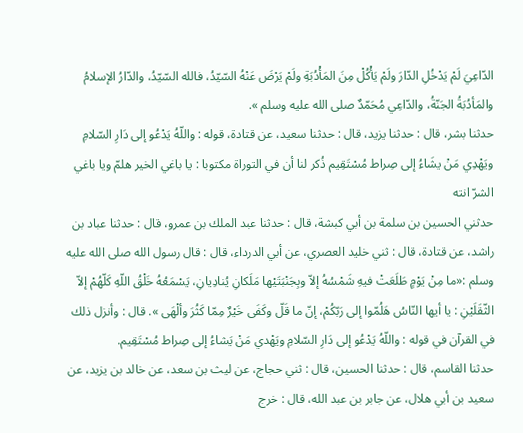الدّاعِيَ لَمْ يَدْخُلِ الدّارَ ولَمْ يَأْكُلْ مِنَ المَأْدُبَةِ ولَمْ يَرْضَ عَنْهُ السّيّدُ، فالله السّيّدُ، والدّارُ الإسلامُ والمَأدُبَةُ الجَنّةُ، والدّاعِي مُحَمّدٌ صلى الله عليه وسلم ».
حدثنا بشر، قال : حدثنا يزيد، قال : حدثنا سعيد، عن قتادة، قوله : واللّهُ يَدْعُو إلى دَارِ السّلامِ ويَهْدِي مَنْ يشَاءُ إلى صِراط مُسْتَقِيم ذُكر لنا أن في التوراة مكتوبا : يا باغي الخير هلمّ ويا باغي الشرّ انته
حدثني الحسين بن سلمة بن أبي كبشة، قال : حدثنا عبد الملك بن عمرو، قال : حدثنا عباد بن راشد، عن قتادة، قال : ثني خليد العصري، عن أبي الدرداء، قال : قال رسول الله صلى الله عليه وسلم :«ما مِنْ يَوْمٍ طَلَعَتْ فيهِ شَمْسُهُ إلاّ وبِجَنْبَتَيْها مَلَكانِ يُنادِيانِ، يَسْمَعُهُ خَلْقُ اللّهِ كَلّهُمْ إلاّ الثّقَلَيْنِ : يا أيها النّاسُ هَلُمّوا إلى رَبّكُمْ، إنّ ما قَلّ وكَفَى خَيْرٌ مِمّا كَثُرَ وألْهَى ». قال : وأنزل ذلك في القرآن في قوله : واللّهُ يَدْعُو إلى دَارِ السّلامِ ويَهْدي مَنْ يَشاءُ إلى صِراط مُسْتَقِيم.
حدثنا القاسم، قال : حدثنا الحسين، قال : ثني حجاج، عن ليث بن سعد، عن خالد بن يزيد، عن سعيد بن أبي هلال، عن جابر بن عبد الله، قال : خرج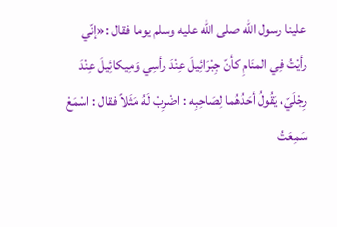علينا رسول الله صلى الله عليه وسلم يوما فقال :«إنّي رأيْتُ فِي المنَامِ كأنّ جِبْرَائِيلَ عِنْدَ رأسِي وَمِيكائِيلَ عِنْدَ رِجْلَيّ، يَقُولُ أحَدُهُما لِصَاحِبِه : اضْرِبْ لَهُ مَثَلاً فقال : اسْمَعْ سَمِعَتُ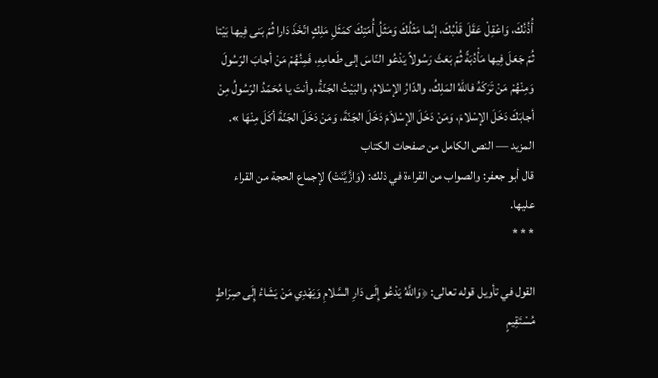أُذُنُكَ، وَاعْقِلْ عَقَلَ قَلْبُكَ، إنّما مَثَلُكَ وَمَثَلُ أُمّتِكَ كمَثَلِ مَلِكٍ اتّخَذَ دَارا ثُمّ بَنى فِيها بَيْتا ثُمّ جَعَلَ فِيها مَأْدُبَةً ثُمّ بَعَثَ رَسُولاً يَدْعُو النّاسَ إلى طَعامِهِ، فَمِنُهُمْ مَنْ أجابَ الرّسُولَ وَمِنْهُمْ مَنْ تَرَكَهُ فاللّهُ المَلِكُ، والدّارُ الإسْلامُ، والبَيْتُ الجَنّةُ، وأنتَ يا مُحَمّدُ الرّسُولُ مِنْ أجابَكَ دَخَلَ الإسْلامَ، وَمَنْ دَخَلَ الإسْلاَمَ دَخَلَ الجَنّةَ، وَمَنْ دَخَلَ الجَنّةَ أكَلَ مِنْهَا ».
المزيد — النص الكامل من صفحات الكتاب
قال أبو جعفر: والصواب من القراءة في ذلك: (وَازَّيَّنَتْ) لإجماع الحجة من القراء عليها.
* * *

القول في تأويل قوله تعالى: ﴿وَاللَّهُ يَدْعُو إِلَى دَارِ السَّلامِ وَيَهْدِي مَنْ يَشَاءُ إِلَى صِرَاطٍ مُسْتَقِيمٍ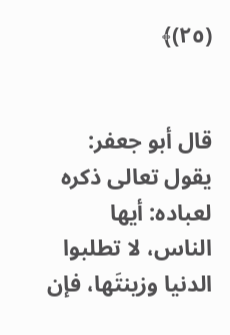(٢٥)﴾


قال أبو جعفر: يقول تعالى ذكره لعباده: أيها الناس، لا تطلبوا الدنيا وزينتَها، فإن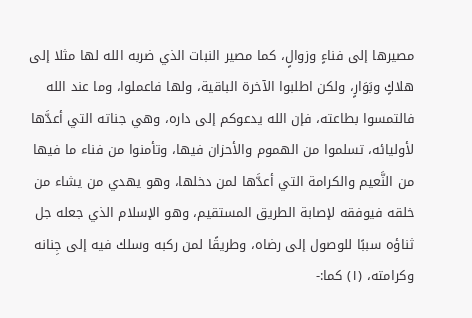مصيرها إلى فناءٍ وزوالٍ، كما مصير النبات الذي ضربه الله لها مثلا إلى هلاكٍ وبَوَارٍ، ولكن اطلبوا الآخرة الباقية، ولها فاعملوا، وما عند الله فالتمسوا بطاعته، فإن الله يدعوكم إلى داره، وهي جناته التي أعدَّها لأوليائه، تسلموا من الهموم والأحزان فيها، وتأمنوا من فناء ما فيها من النَّعيم والكرامة التي أعدَّها لمن دخلها، وهو يهدي من يشاء من خلقه فيوفقه لإصابة الطريق المستقيم، وهو الإسلام الذي جعله جل ثناؤه سببًا للوصول إلى رضاه، وطريقًا لمن ركبه وسلك فيه إلى جِنانه وكرامته، (١) كما:-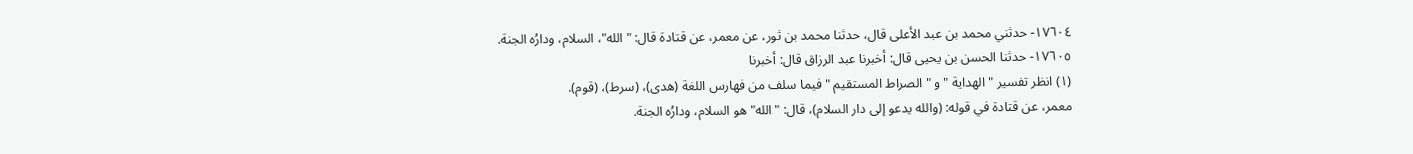١٧٦٠٤- حدثني محمد بن عبد الأعلى قال، حدثنا محمد بن ثور، عن معمر، عن قتادة قال: "الله"، السلام، ودارُه الجنة.
١٧٦٠٥- حدثنا الحسن بن يحيى قال: أخبرنا عبد الرزاق قال: أخبرنا
(١) انظر تفسير " الهداية " و " الصراط المستقيم " فيما سلف من فهارس اللغة (هدى)، (سرط)، (قوم).
معمر، عن قتادة في قوله: (والله يدعو إلى دار السلام)، قال: "الله" هو السلام، ودارُه الجنة.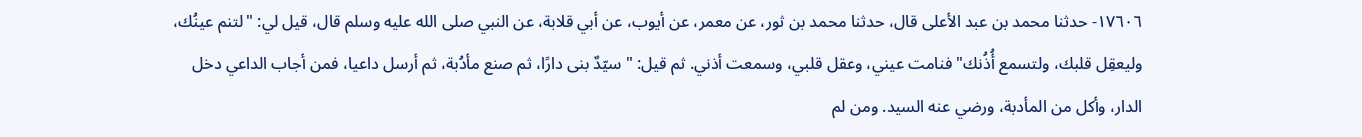١٧٦٠٦- حدثنا محمد بن عبد الأعلى قال، حدثنا محمد بن ثور، عن معمر، عن أيوب، عن أبي قلابة، عن النبي صلى الله عليه وسلم قال، قيل لي: "لتنم عينُك، وليعقِل قلبك، ولتسمع أُذُنك" فنامت عيني، وعقل قلبي، وسمعت أذني. ثم قيل: " سيّدٌ بنى دارًا، ثم صنع مأدُبة، ثم أرسل داعيا، فمن أجاب الداعي دخل الدار، وأكل من المأدبة، ورضي عنه السيد. ومن لم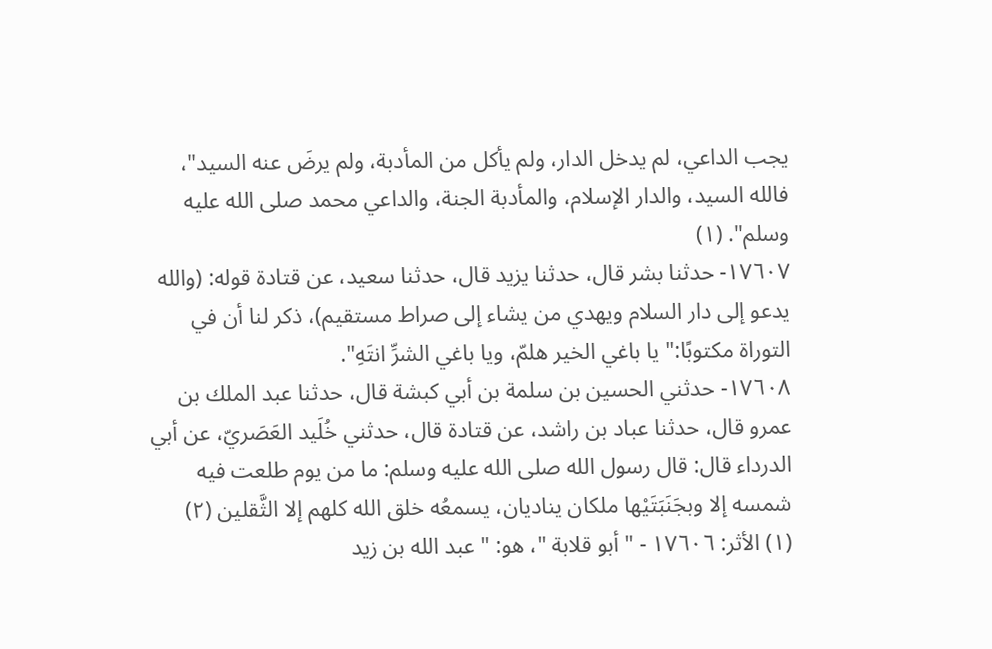يجب الداعي، لم يدخل الدار، ولم يأكل من المأدبة، ولم يرضَ عنه السيد"، فالله السيد، والدار الإسلام، والمأدبة الجنة، والداعي محمد صلى الله عليه وسلم". (١)
١٧٦٠٧- حدثنا بشر قال، حدثنا يزيد قال، حدثنا سعيد، عن قتادة قوله: (والله يدعو إلى دار السلام ويهدي من يشاء إلى صراط مستقيم)، ذكر لنا أن في التوراة مكتوبًا:" يا باغي الخير هلمّ، ويا باغي الشرِّ انتَهِ".
١٧٦٠٨- حدثني الحسين بن سلمة بن أبي كبشة قال، حدثنا عبد الملك بن عمرو قال، حدثنا عباد بن راشد، عن قتادة قال، حدثني خُلَيد العَصَريّ، عن أبي الدرداء قال: قال رسول الله صلى الله عليه وسلم: ما من يوم طلعت فيه شمسه إلا وبجَنَبَتَيْها ملكان يناديان، يسمعُه خلق الله كلهم إلا الثَّقلين (٢)
(١) الأثر: ١٧٦٠٦ - " أبو قلابة "، هو: " عبد الله بن زيد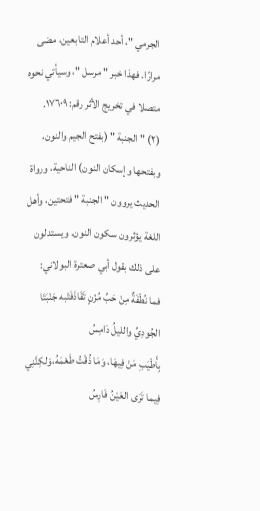الجرمي "، أحد أعلام التابعين، مضى مرارًا. فهذا خبر " مرسل "، وسيأتي نحوه متصلا في تخريج الأثر رقم: ١٧٦٠٩.
(٢) " الجنبة " (بفتح الجيم والنون، وبفتحها وإسكان النون) الناحية، ورواة الحديث يروون " الجنبة " فتحتين، وأهل اللغة يؤثرون سكون النون. ويستدلون على ذلك بقول أبي صعترة البولاني:
فما نُطْفَةٌ مِنْ حَبِّ مُزْنٍ تَقَاذَفَتْبه جَنْبَتَا الجُودِيِّ والليلُ دَامِسُ
بِأَطْيَبِ مَنْ فِيهَا، وَمَا ذُقْتُ طَعْمَهُ،وَلكِنَّنِي فِيما تَرَى العَيْنُ فَارِسُ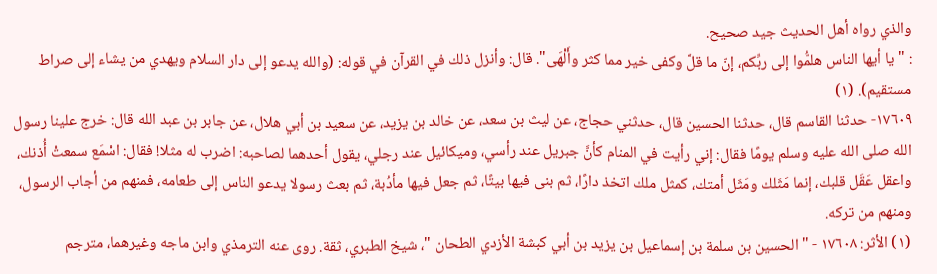والذي رواه أهل الحديث جيد صحيح.
: "يا أيها الناس هلمُّوا إلى ربِّكم، إنّ ما قلَّ وكفى خير مما كثر وأَلْهَى". قال: وأنزل ذلك في القرآن في قوله: (والله يدعو إلى دار السلام ويهدي من يشاء إلى صراط مستقيم). (١)
١٧٦٠٩- حدثنا القاسم قال، حدثنا الحسين قال، حدثني حجاج، عن ليث بن سعد، عن خالد بن يزيد، عن سعيد بن أبي هلال، عن جابر بن عبد الله قال: خرج علينا رسول الله صلى الله عليه وسلم يومًا فقال: إني رأيت في المنام كأنَّ جبريل عند رأسي، وميكائيل عند رجلي، يقول أحدهما لصاحبه: اضرب له مثلا! فقال: اسْمَع سمعتْ أُذنك، واعقل عَقَل قلبك، إنما مَثَلك ومَثَل أمتك، كمثل ملك اتخذ دارًا، ثم بنى فيها بيتًا، ثم جعل فيها مأدُبة، ثم بعث رسولا يدعو الناس إلى طعامه، فمنهم من أجاب الرسول، ومنهم من تركه.
(١) الأثر: ١٧٦٠٨ - " الحسين بن سلمة بن إسماعيل بن يزيد بن أبي كبشة الأزدي الطحان "، شيخ الطبري، ثقة. روى عنه الترمذي وابن ماجه وغيرهما، مترجم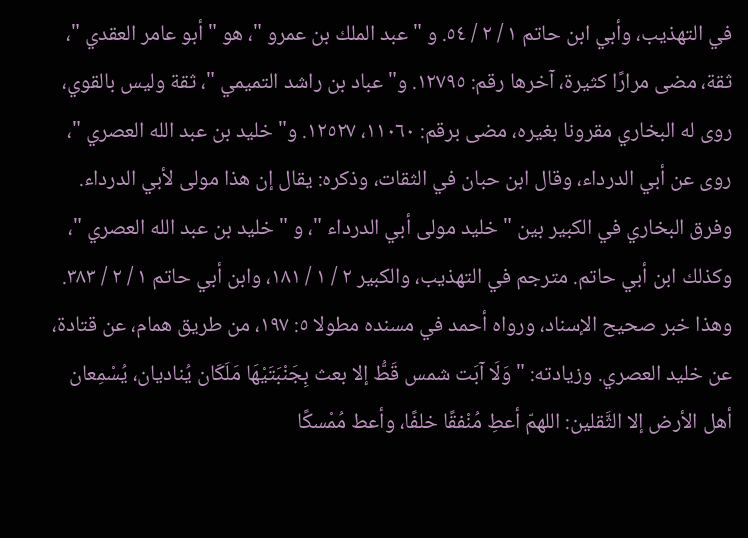في التهذيب، وأبي ابن حاتم ١ / ٢ / ٥٤. و " عبد الملك بن عمرو "، هو " أبو عامر العقدي "، ثقة، مضى مرارًا كثيرة، آخرها رقم: ١٢٧٩٥. و" عباد بن راشد التميمي "، ثقة وليس بالقوي، روى له البخاري مقرونا بغيره، مضى برقم: ١١٠٦٠، ١٢٥٢٧. و" خليد بن عبد الله العصري "، روى عن أبي الدرداء، وقال ابن حبان في الثقات، وذكره: يقال إن هذا مولى لأبي الدرداء. وفرق البخاري في الكبير بين " خليد مولى أبي الدرداء "، و " خليد بن عبد الله العصري "، وكذلك ابن أبي حاتم. مترجم في التهذيب، والكبير ٢ / ١ / ١٨١، وابن أبي حاتم ١ / ٢ / ٣٨٣. وهذا خبر صحيح الإسناد، ورواه أحمد في مسنده مطولا ٥: ١٩٧، من طريق همام، عن قتادة، عن خليد العصري. وزيادته: " وَلَا آبَت شمس قَطُّ إلا بعث بِجَنْبَتَيْهَا مَلَكَان يُناديان، يُسْمِعان أهل الأرض إلا الثَّقلين: اللهمّ أعطِ مُنْفقًا خلفًا، وأعط مُمْسكًا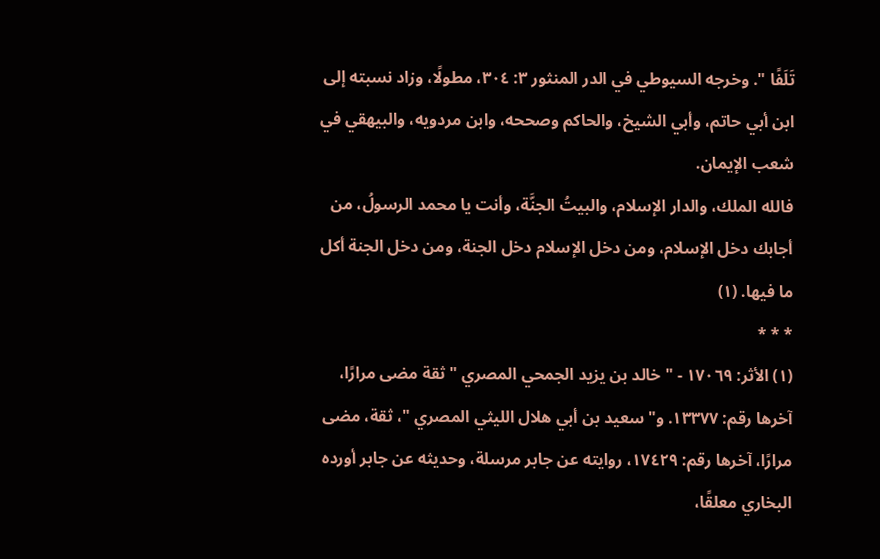تَلَفًا ". وخرجه السيوطي في الدر المنثور ٣: ٣٠٤، مطولًا، وزاد نسبته إلى ابن أبي حاتم، وأبي الشيخ، والحاكم وصححه، وابن مردويه، والبيهقي في شعب الإيمان.
فالله الملك، والدار الإسلام، والبيتُ الجنَّة، وأنت يا محمد الرسولُ، من أجابك دخل الإسلام، ومن دخل الإسلام دخل الجنة، ومن دخل الجنة أكل ما فيها. (١)
* * *
(١) الأثر: ١٧٠٦٩ - " خالد بن يزيد الجمحي المصري " ثقة مضى مرارًا، آخرها رقم: ١٣٣٧٧. و"سعيد بن أبي هلال الليثي المصري "، ثقة، مضى مرارًا، آخرها رقم: ١٧٤٢٩، روايته عن جابر مرسلة، وحديثه عن جابر أورده البخاري معلقًا،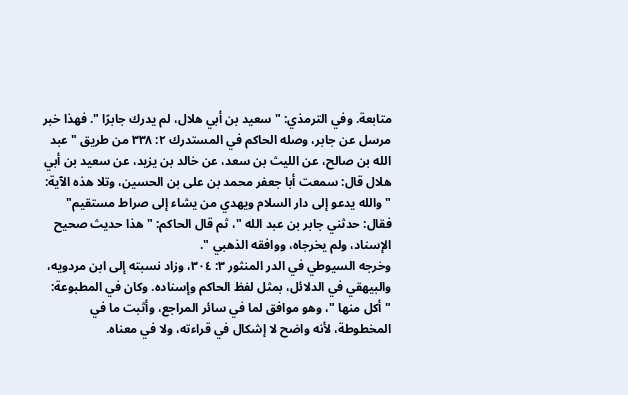متابعة. وفي الترمذي: " سعيد بن أبي هلال، لم يدرك جابرًا ". فهذا خبر مرسل عن جابر، وصله الحاكم في المستدرك ٢: ٣٣٨ من طريق " عبد الله بن صالح، عن الليث بن سعد، عن خالد بن يزيد، عن سعيد بن أبي هلال قال: سمعت أبا جعفر محمد بن على بن الحسين، وتلا هذه الآية: " والله يدعو إلى دار السلام ويهدي من يشاء إلى صراط مستقيم" فقال: حدثني جابر بن عبد الله "، ثم قال الحاكم: " هذا حديث صحيح الإسناد، ولم يخرجاه، ووافقه الذهبي ".
وخرجه السيوطي في الدر المنثور ٣: ٣٠٤، وزاد نسبته إلى ابن مردويه، والبيهقي في الدلائل، بمثل لفظ الحاكم وإسناده. وكان في المطبوعة: " أكل منها "، وهو موافق لما في سائر المراجع، وأثبت ما في المخطوطة، لأنه واضح لا إشكال في قراءته، ولا في معناه.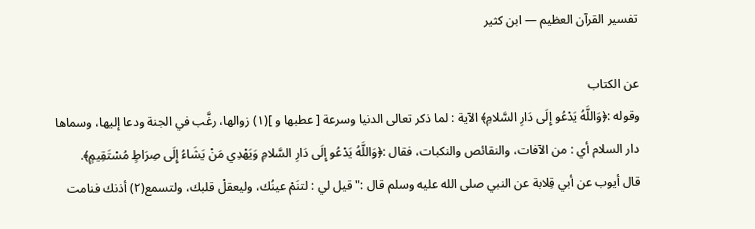تفسير القرآن العظيم — ابن كثير

عن الكتاب
وقوله :﴿وَاللَّهُ يَدْعُو إِلَى دَارِ السَّلامِ﴾ الآية : لما ذكر تعالى الدنيا وسرعة [ عطبها و ](١) زوالها، رغَّب في الجنة ودعا إليها، وسماها دار السلام أي : من الآفات، والنقائص والنكبات، فقال :﴿وَاللَّهُ يَدْعُو إِلَى دَارِ السَّلامِ وَيَهْدِي مَنْ يَشَاءُ إِلَى صِرَاطٍ مُسْتَقِيمٍ﴾.
قال أيوب عن أبي قِلابة عن النبي صلى الله عليه وسلم قال :" قيل لي : لتنَمْ عينُك، وليعقلْ قلبك، ولتسمع(٢) أذنك فنامت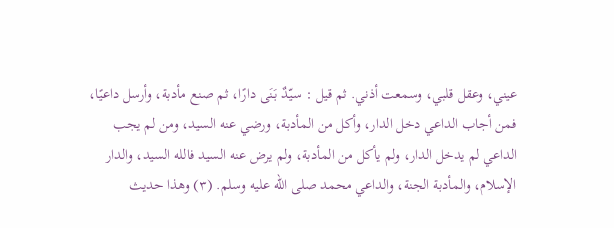عيني، وعقل قلبي، وسمعت أذني. ثم قيل : سيّدٌ بَنَى دارًا، ثم صنع مأدبة، وأرسل داعيًا، فمن أجاب الداعي دخل الدار، وأكل من المأدبة، ورضي عنه السيد، ومن لم يجب الداعي لم يدخل الدار، ولم يأكل من المأدبة، ولم يرض عنه السيد فالله السيد، والدار الإسلام، والمأدبة الجنة، والداعي محمد صلى الله عليه وسلم. (٣) وهذا حديث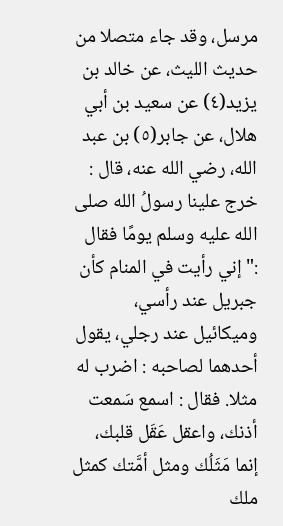مرسل، وقد جاء متصلا من حديث الليث، عن خالد بن يزيد(٤) عن سعيد بن أبي هلال، عن جابر(٥) بن عبد الله، رضي الله عنه، قال : خرج علينا رسولُ الله صلى الله عليه وسلم يومًا فقال :" إني رأيت في المنام كأن جبريل عند رأسي، وميكائيل عند رجلي، يقول أحدهما لصاحبه : اضرب له مثلا. فقال : اسمع سَمعت أذنك، واعقل عَقَل قلبك، إنما مَثَلُك ومثل أمَّتك كمثل ملك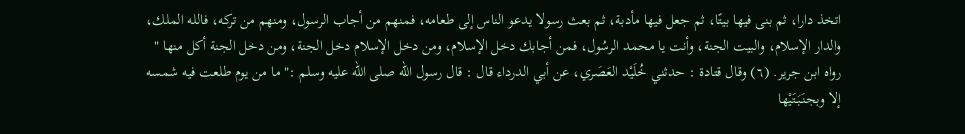اتخذ دارا، ثم بنى فيها بيتًا، ثم جعل فيها مأدبة، ثم بعث رسولا يدعو الناس إلى طعامه، فمنهم من أجاب الرسول، ومنهم من تركه، فالله الملك، والدار الإسلام، والبيت الجنة، وأنت يا محمد الرسُول، فمن أجابك دخل الإسلام، ومن دخل الإسلام دخل الجنة، ومن دخل الجنة أكل منها " رواه ابن جرير. (٦) وقال قتادة : حدثني خُلَيْد العَصَري، عن أبي الدرداء قال : قال رسول الله صلى الله عليه وسلم :" ما من يوم طلعت فيه شمسه إلا وبجنَبَتَيْها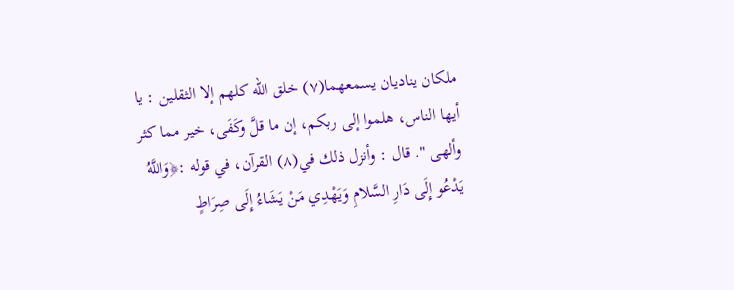ملكان يناديان يسمعهما(٧) خلق الله كلهم إلا الثقلين : يا أيها الناس، هلموا إلى ربكم، إن ما قلَّ وكَفَى، خير مما كثر وألهى ". قال : وأنزل ذلك في(٨) القرآن، في قوله :﴿وَاللَّهُ يَدْعُو إِلَى دَارِ السَّلامِ وَيَهْدِي مَنْ يَشَاءُ إِلَى صِرَاطٍ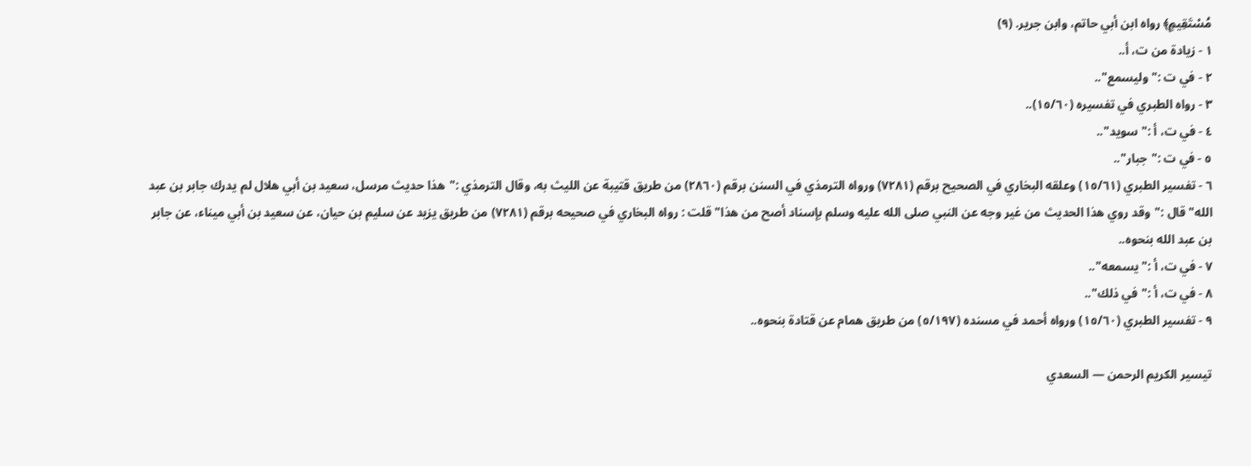مُسْتَقِيمٍ﴾ رواه ابن أبي حاتم، وابن جرير. (٩)
١ - زيادة من ت، أ..
٢ - في ت :"وليسمع"..
٣ - رواه الطبري في تفسيره (١٥/٦٠)..
٤ - في ت، أ :"سويد"..
٥ - في ت :"جبار"..
٦ - تفسير الطبري (١٥/٦١) وعلقه البخاري في الصحيح برقم (٧٢٨١) ورواه الترمذي في السنن برقم (٢٨٦٠) من طريق قتيبة عن الليث به، وقال الترمذي :"هذا حديث مرسل، سعيد بن أبي هلال لم يدرك جابر بن عبد الله" قال :"وقد روي هذا الحديث من غير وجه عن النبي صلى الله عليه وسلم بإسناد أصح من هذا" قلت : رواه البخاري في صحيحه برقم (٧٢٨١) من طريق يزيد عن سليم بن حيان، عن سعيد بن أبي ميناء، عن جابر بن عبد الله بنحوه..
٧ - في ت، أ :"يسمعه"..
٨ - في ت، أ :"في ذلك"..
٩ - تفسير الطبري (١٥/٦٠) ورواه أحمد في مسنده (٥/١٩٧) من طريق همام عن قتادة بنحوه..

تيسير الكريم الرحمن — السعدي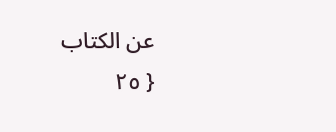عن الكتاب
{ ٢٥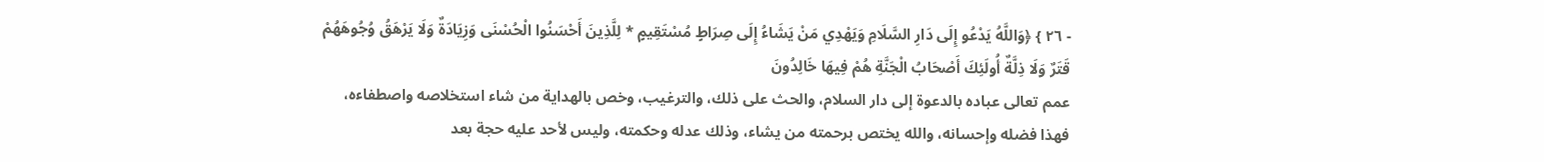- ٢٦ } ﴿وَاللَّهُ يَدْعُو إِلَى دَارِ السَّلَامِ وَيَهْدِي مَنْ يَشَاءُ إِلَى صِرَاطٍ مُسْتَقِيمٍ * لِلَّذِينَ أَحْسَنُوا الْحُسْنَى وَزِيَادَةٌ وَلَا يَرْهَقُ وُجُوهَهُمْ قَتَرٌ وَلَا ذِلَّةٌ أُولَئِكَ أَصْحَابُ الْجَنَّةِ هُمْ فِيهَا خَالِدُونَ
عمم تعالى عباده بالدعوة إلى دار السلام، والحث على ذلك، والترغيب، وخص بالهداية من شاء استخلاصه واصطفاءه، فهذا فضله وإحسانه، والله يختص برحمته من يشاء، وذلك عدله وحكمته، وليس لأحد عليه حجة بعد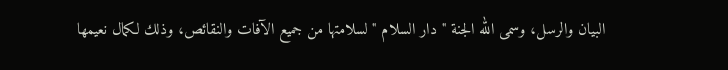البيان والرسل، وسمى الله الجنة " دار السلام " لسلامتها من جميع الآفات والنقائص، وذلك لكمال نعيمها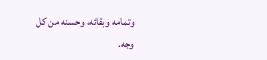وتمامه وبقائه، وحسنه من كل وجه.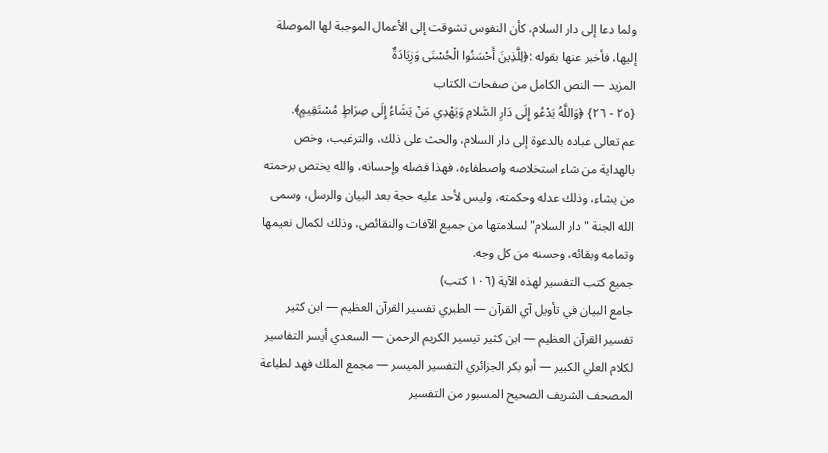ولما دعا إلى دار السلام، كأن النفوس تشوقت إلى الأعمال الموجبة لها الموصلة إليها، فأخبر عنها بقوله :﴿لِلَّذِينَ أَحْسَنُوا الْحُسْنَى وَزِيَادَةٌ
المزيد — النص الكامل من صفحات الكتاب
{٢٥ - ٢٦} ﴿وَاللَّهُ يَدْعُو إِلَى دَارِ السَّلامِ وَيَهْدِي مَنْ يَشَاءُ إِلَى صِرَاطٍ مُسْتَقِيمٍ﴾.
عم تعالى عباده بالدعوة إلى دار السلام، والحث على ذلك، والترغيب، وخص بالهداية من شاء استخلاصه واصطفاءه، فهذا فضله وإحسانه، والله يختص برحمته من يشاء، وذلك عدله وحكمته، وليس لأحد عليه حجة بعد البيان والرسل، وسمى الله الجنة "دار السلام" لسلامتها من جميع الآفات والنقائص، وذلك لكمال نعيمها وتمامه وبقائه، وحسنه من كل وجه.
جميع كتب التفسير لهذه الآية (١٠٦ كتب)
جامع البيان في تأويل آي القرآن — الطبري تفسير القرآن العظيم — ابن كثير تفسير القرآن العظيم — ابن كثير تيسير الكريم الرحمن — السعدي أيسر التفاسير لكلام العلي الكبير — أبو بكر الجزائري التفسير الميسر — مجمع الملك فهد لطباعة المصحف الشريف الصحيح المسبور من التفسير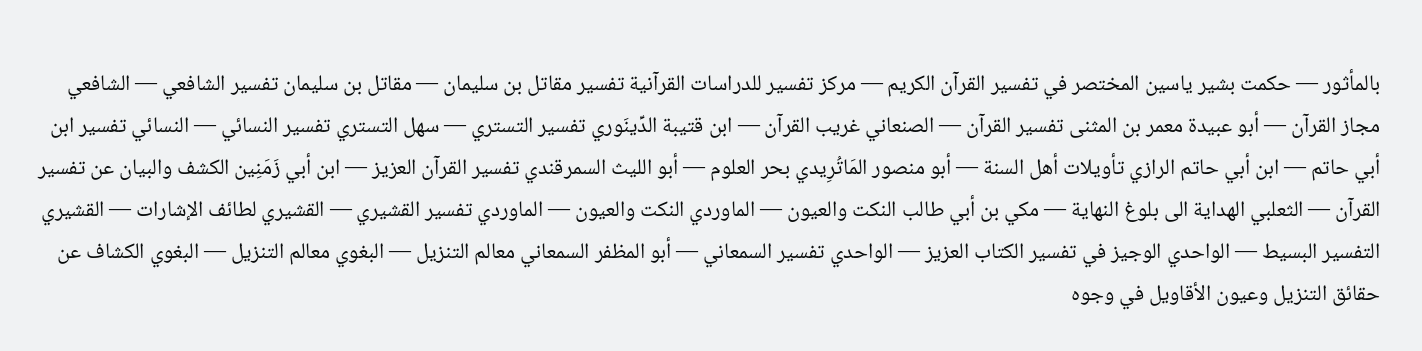بالمأثور — حكمت بشير ياسين المختصر في تفسير القرآن الكريم — مركز تفسير للدراسات القرآنية تفسير مقاتل بن سليمان — مقاتل بن سليمان تفسير الشافعي — الشافعي مجاز القرآن — أبو عبيدة معمر بن المثنى تفسير القرآن — الصنعاني غريب القرآن — ابن قتيبة الدِّينَوري تفسير التستري — سهل التستري تفسير النسائي — النسائي تفسير ابن أبي حاتم — ابن أبي حاتم الرازي تأويلات أهل السنة — أبو منصور المَاتُرِيدي بحر العلوم — أبو الليث السمرقندي تفسير القرآن العزيز — ابن أبي زَمَنِين الكشف والبيان عن تفسير القرآن — الثعلبي الهداية الى بلوغ النهاية — مكي بن أبي طالب النكت والعيون — الماوردي النكت والعيون — الماوردي تفسير القشيري — القشيري لطائف الإشارات — القشيري التفسير البسيط — الواحدي الوجيز في تفسير الكتاب العزيز — الواحدي تفسير السمعاني — أبو المظفر السمعاني معالم التنزيل — البغوي معالم التنزيل — البغوي الكشاف عن حقائق التنزيل وعيون الأقاويل في وجوه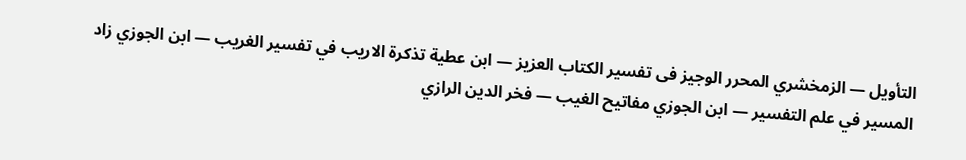التأويل — الزمخشري المحرر الوجيز فى تفسير الكتاب العزيز — ابن عطية تذكرة الاريب في تفسير الغريب — ابن الجوزي زاد المسير في علم التفسير — ابن الجوزي مفاتيح الغيب — فخر الدين الرازي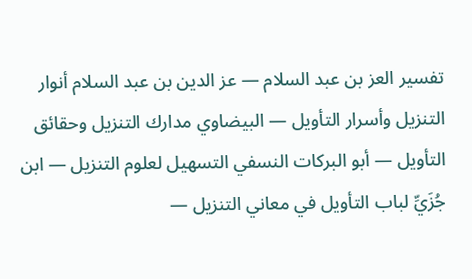تفسير العز بن عبد السلام — عز الدين بن عبد السلام أنوار التنزيل وأسرار التأويل — البيضاوي مدارك التنزيل وحقائق التأويل — أبو البركات النسفي التسهيل لعلوم التنزيل — ابن جُزَيِّ لباب التأويل في معاني التنزيل —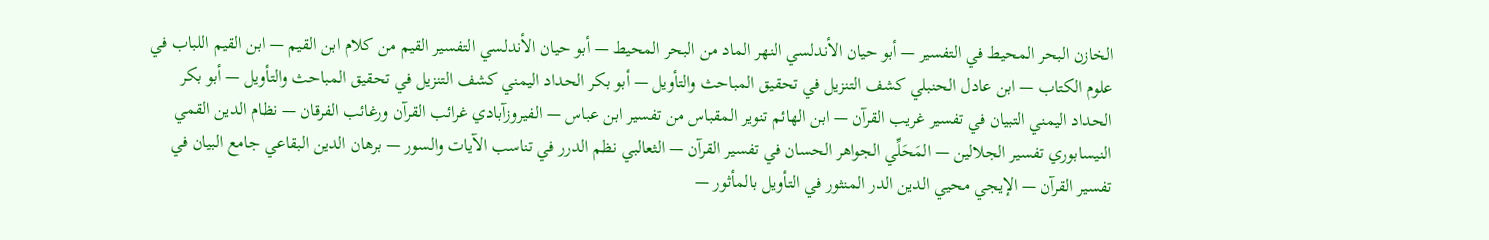الخازن البحر المحيط في التفسير — أبو حيان الأندلسي النهر الماد من البحر المحيط — أبو حيان الأندلسي التفسير القيم من كلام ابن القيم — ابن القيم اللباب في علوم الكتاب — ابن عادل الحنبلي كشف التنزيل في تحقيق المباحث والتأويل — أبو بكر الحداد اليمني كشف التنزيل في تحقيق المباحث والتأويل — أبو بكر الحداد اليمني التبيان في تفسير غريب القرآن — ابن الهائم تنوير المقباس من تفسير ابن عباس — الفيروزآبادي غرائب القرآن ورغائب الفرقان — نظام الدين القمي النيسابوري تفسير الجلالين — المَحَلِّي الجواهر الحسان في تفسير القرآن — الثعالبي نظم الدرر في تناسب الآيات والسور — برهان الدين البقاعي جامع البيان في تفسير القرآن — الإيجي محيي الدين الدر المنثور في التأويل بالمأثور —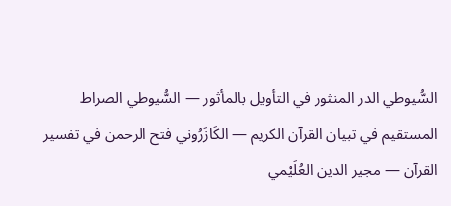السُّيوطي الدر المنثور في التأويل بالمأثور — السُّيوطي الصراط المستقيم في تبيان القرآن الكريم — الكَازَرُوني فتح الرحمن في تفسير القرآن — مجير الدين العُلَيْمي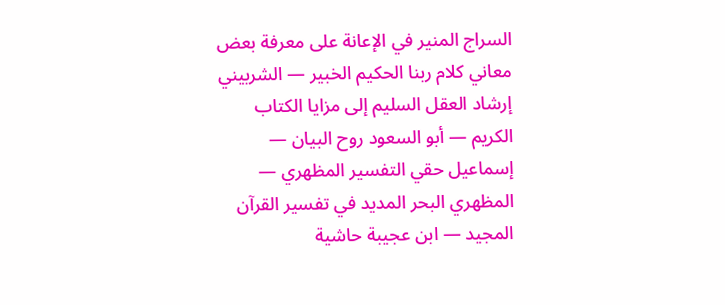السراج المنير في الإعانة على معرفة بعض معاني كلام ربنا الحكيم الخبير — الشربيني إرشاد العقل السليم إلى مزايا الكتاب الكريم — أبو السعود روح البيان — إسماعيل حقي التفسير المظهري — المظهري البحر المديد في تفسير القرآن المجيد — ابن عجيبة حاشية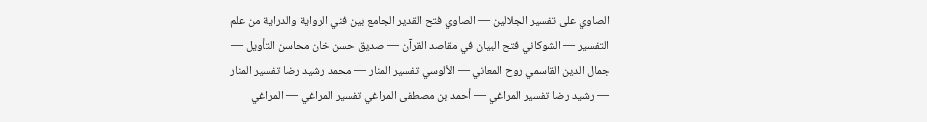الصاوي على تفسير الجلالين — الصاوي فتح القدير الجامع بين فني الرواية والدراية من علم التفسير — الشوكاني فتح البيان في مقاصد القرآن — صديق حسن خان محاسن التأويل — جمال الدين القاسمي روح المعاني — الألوسي تفسير المنار — محمد رشيد رضا تفسير المنار — رشيد رضا تفسير المراغي — أحمد بن مصطفى المراغي تفسير المراغي — المراغي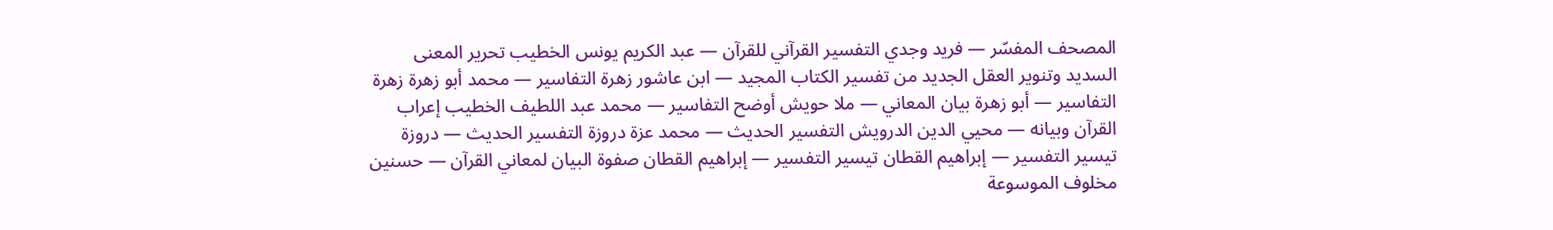المصحف المفسّر — فريد وجدي التفسير القرآني للقرآن — عبد الكريم يونس الخطيب تحرير المعنى السديد وتنوير العقل الجديد من تفسير الكتاب المجيد — ابن عاشور زهرة التفاسير — محمد أبو زهرة زهرة التفاسير — أبو زهرة بيان المعاني — ملا حويش أوضح التفاسير — محمد عبد اللطيف الخطيب إعراب القرآن وبيانه — محيي الدين الدرويش التفسير الحديث — محمد عزة دروزة التفسير الحديث — دروزة تيسير التفسير — إبراهيم القطان تيسير التفسير — إبراهيم القطان صفوة البيان لمعاني القرآن — حسنين مخلوف الموسوعة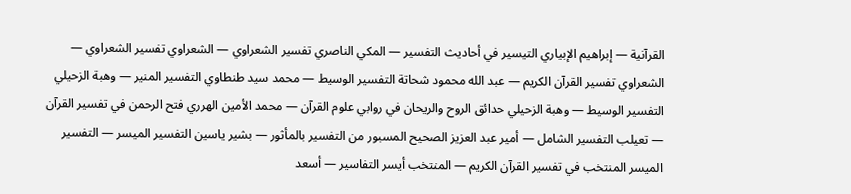القرآنية — إبراهيم الإبياري التيسير في أحاديث التفسير — المكي الناصري تفسير الشعراوي — الشعراوي تفسير الشعراوي — الشعراوي تفسير القرآن الكريم — عبد الله محمود شحاتة التفسير الوسيط — محمد سيد طنطاوي التفسير المنير — وهبة الزحيلي التفسير الوسيط — وهبة الزحيلي حدائق الروح والريحان في روابي علوم القرآن — محمد الأمين الهرري فتح الرحمن في تفسير القرآن — تعيلب التفسير الشامل — أمير عبد العزيز الصحيح المسبور من التفسير بالمأثور — بشير ياسين التفسير الميسر — التفسير الميسر المنتخب في تفسير القرآن الكريم — المنتخب أيسر التفاسير — أسعد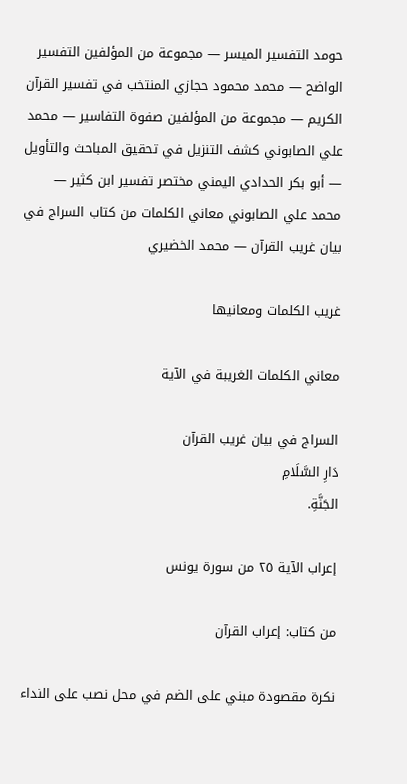حومد التفسير الميسر — مجموعة من المؤلفين التفسير الواضح — محمد محمود حجازي المنتخب في تفسير القرآن الكريم — مجموعة من المؤلفين صفوة التفاسير — محمد علي الصابوني كشف التنزيل في تحقيق المباحث والتأويل — أبو بكر الحدادي اليمني مختصر تفسير ابن كثير — محمد علي الصابوني معاني الكلمات من كتاب السراج في بيان غريب القرآن — محمد الخضيري

غريب الكلمات ومعانيها

معاني الكلمات الغريبة في الآية

السراج في بيان غريب القرآن
دَارِ السَّلَامِ
الجَنَّةِ.

إعراب الآية ٢٥ من سورة يونس

من كتاب: إعراب القرآن

نكرة مقصودة مبني على الضم في محل نصب على النداء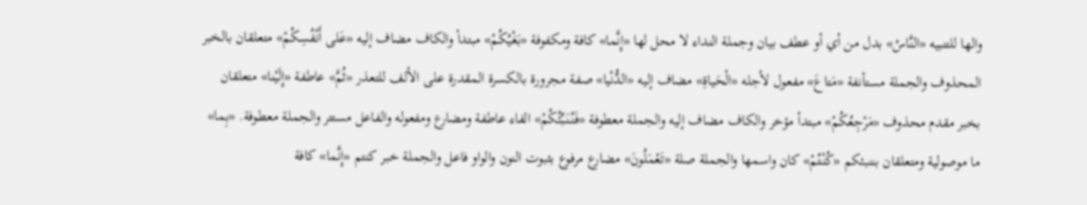والها للتنبيه «النَّاسُ» بدل من أي أو عطف بيان وجملة النداء لا محل لها «إِنَّما» كافة ومكفوفة «بَغْيُكُمْ» مبتدأ والكاف مضاف إليه «عَلى أَنْفُسِكُمْ» متعلقان بالخبر المحذوف والجملة مستأنفة «مَتاعَ» مفعول لأجله «الْحَياةِ» مضاف إليه «الدُّنْيا» صفة مجرورة بالكسرة المقدرة على الألف للتعذر «ثُمَّ» عاطفة «إِلَيْنا» متعلقان بخبر مقدم محذوف «مَرْجِعُكُمْ» مبتدأ مؤخر والكاف مضاف إليه والجملة معطوفة «فَنُنَبِّئُكُمْ» الفاء عاطفة ومضارع ومفعوله والفاعل مستتر والجملة معطوفة. «بِما» ما موصولية ومتعلقان بننبئكم «كُنْتُمْ» كان واسمها والجملة صلة «تَعْمَلُونَ» مضارع مرفوع بثبوت النون والواو فاعل والجملة خبر كنتم «إِنَّما» كافة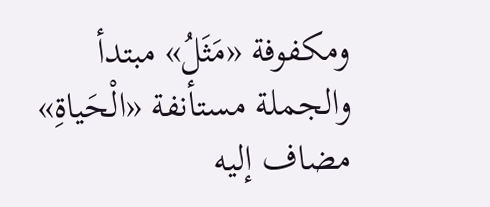ومكفوفة «مَثَلُ» مبتدأ والجملة مستأنفة «الْحَياةِ» مضاف إليه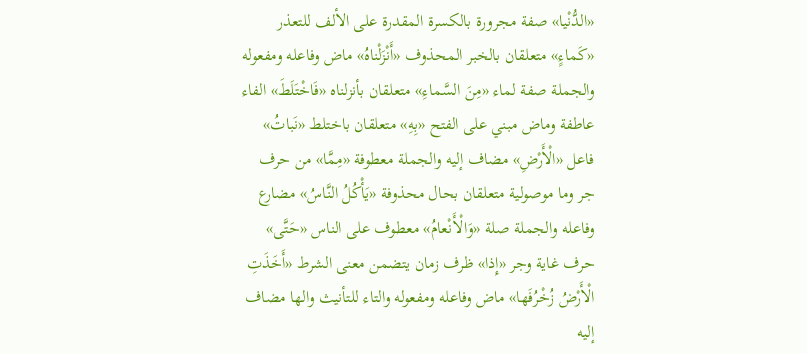«الدُّنْيا» صفة مجرورة بالكسرة المقدرة على الألف للتعذر «كَماءٍ» متعلقان بالخبر المحذوف «أَنْزَلْناهُ» ماض وفاعله ومفعوله والجملة صفة لماء «مِنَ السَّماءِ» متعلقان بأنزلناه «فَاخْتَلَطَ» الفاء عاطفة وماض مبني على الفتح «بِهِ» متعلقان باختلط «نَباتُ» فاعل «الْأَرْضِ» مضاف إليه والجملة معطوفة «مِمَّا» من حرف جر وما موصولية متعلقان بحال محذوفة «يَأْكُلُ النَّاسُ» مضارع وفاعله والجملة صلة «وَالْأَنْعامُ» معطوف على الناس «حَتَّى» حرف غاية وجر «إِذا» ظرف زمان يتضمن معنى الشرط «أَخَذَتِ الْأَرْضُ زُخْرُفَها» ماض وفاعله ومفعوله والتاء للتأنيث والها مضاف إليه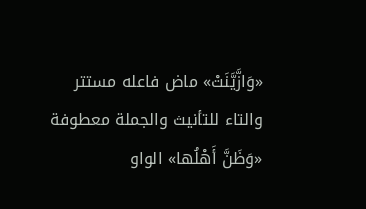«وَازَّيَّنَتْ» ماض فاعله مستتر والتاء للتأنيث والجملة معطوفة «وَظَنَّ أَهْلُها» الواو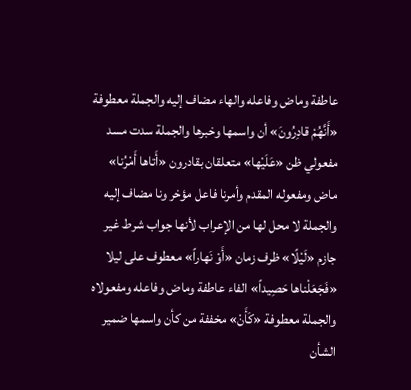عاطفة وماض وفاعله والهاء مضاف إليه والجملة معطوفة «أَنَّهُمْ قادِرُونَ» أن واسمها وخبرها والجملة سدت مسد مفعولي ظن «عَلَيْها» متعلقان بقادرون «أَتاها أَمْرُنا» ماض ومفعوله المقدم وأمرنا فاعل مؤخر ونا مضاف إليه والجملة لا محل لها من الإعراب لأنها جواب شرط غير جازم «لَيْلًا» ظرف زمان «أَوْ نَهاراً» معطوف على ليلا «فَجَعَلْناها حَصِيداً» الفاء عاطفة وماض وفاعله ومفعولاه والجملة معطوفة «كَأَنْ» مخففة من كأن واسمها ضمير الشأن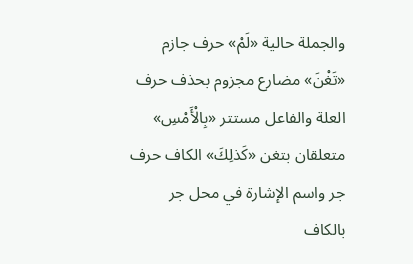والجملة حالية «لَمْ» حرف جازم «تَغْنَ» مضارع مجزوم بحذف حرف العلة والفاعل مستتر «بِالْأَمْسِ» متعلقان بتغن «كَذلِكَ» الكاف حرف جر واسم الإشارة في محل جر بالكاف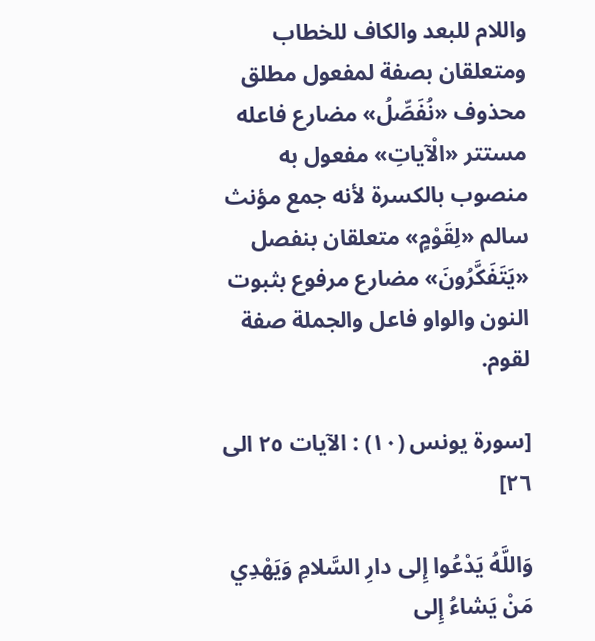واللام للبعد والكاف للخطاب ومتعلقان بصفة لمفعول مطلق محذوف «نُفَصِّلُ» مضارع فاعله مستتر «الْآياتِ» مفعول به منصوب بالكسرة لأنه جمع مؤنث سالم «لِقَوْمٍ» متعلقان بنفصل «يَتَفَكَّرُونَ» مضارع مرفوع بثبوت النون والواو فاعل والجملة صفة لقوم.

[سورة يونس (١٠) : الآيات ٢٥ الى ٢٦]

وَاللَّهُ يَدْعُوا إِلى دارِ السَّلامِ وَيَهْدِي مَنْ يَشاءُ إِلى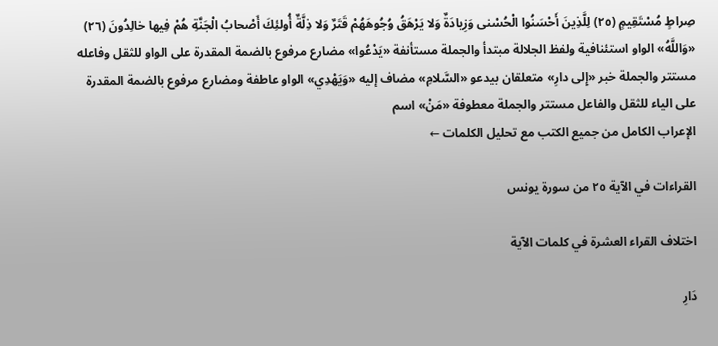صِراطٍ مُسْتَقِيمٍ (٢٥) لِلَّذِينَ أَحْسَنُوا الْحُسْنى وَزِيادَةٌ وَلا يَرْهَقُ وُجُوهَهُمْ قَتَرٌ وَلا ذِلَّةٌ أُولئِكَ أَصْحابُ الْجَنَّةِ هُمْ فِيها خالِدُونَ (٢٦)
«وَاللَّهُ» الواو استئنافية ولفظ الجلالة مبتدأ والجملة مستأنفة «يَدْعُوا» مضارع مرفوع بالضمة المقدرة على الواو للثقل وفاعله مستتر والجملة خبر «إِلى دارِ» متعلقان بيدعو «السَّلامِ» مضاف إليه «وَيَهْدِي» الواو عاطفة ومضارع مرفوع بالضمة المقدرة على الياء للثقل والفاعل مستتر والجملة معطوفة «مَنْ» اسم
الإعراب الكامل من جميع الكتب مع تحليل الكلمات ←

القراءات في الآية ٢٥ من سورة يونس

اختلاف القراء العشرة في كلمات الآية

دَارِ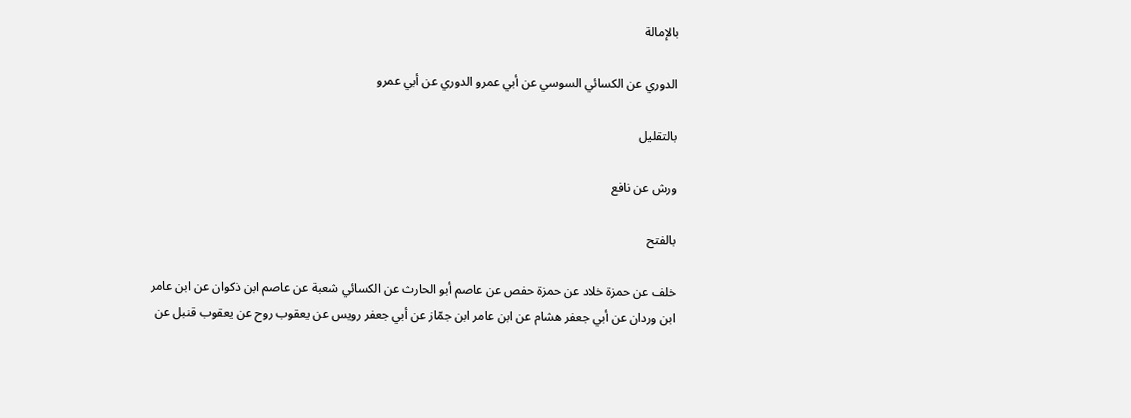بالإمالة

الدوري عن الكسائي السوسي عن أبي عمرو الدوري عن أبي عمرو

بالتقليل

ورش عن نافع

بالفتح

خلف عن حمزة خلاد عن حمزة حفص عن عاصم أبو الحارث عن الكسائي شعبة عن عاصم ابن ذكوان عن ابن عامر ابن وردان عن أبي جعفر هشام عن ابن عامر ابن جمّاز عن أبي جعفر رويس عن يعقوب روح عن يعقوب قنبل عن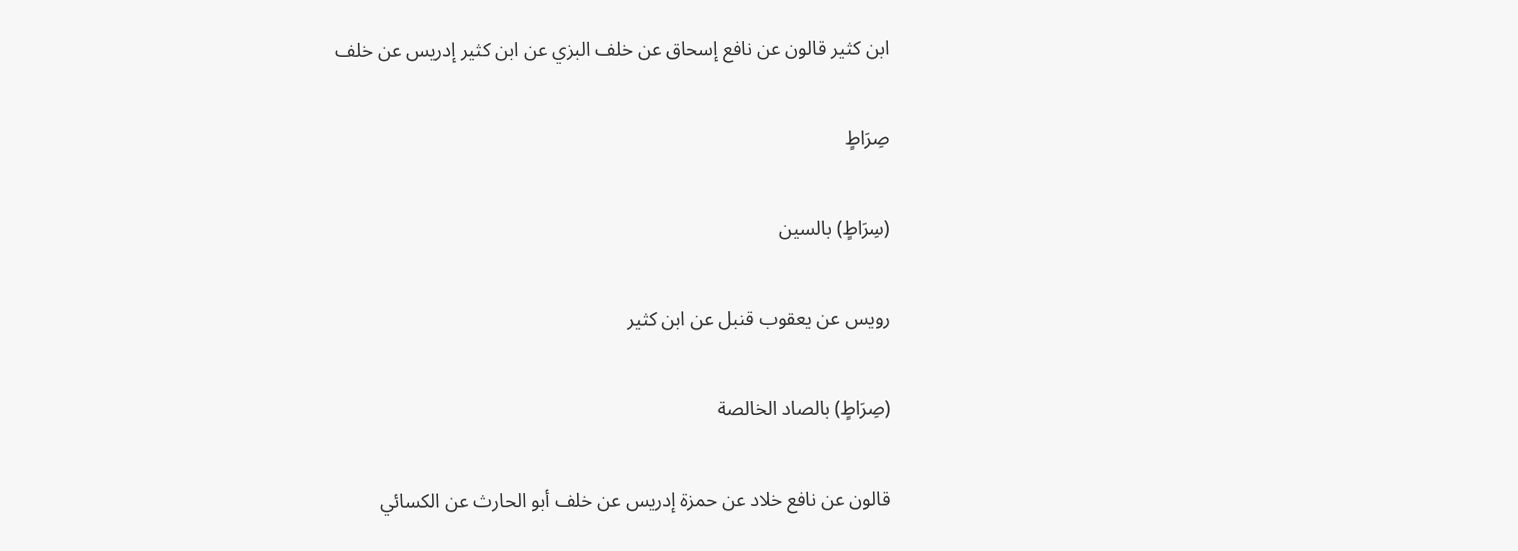ابن كثير قالون عن نافع إسحاق عن خلف البزي عن ابن كثير إدريس عن خلف

صِرَاطٍ

(سِرَاطٍ) بالسين

رويس عن يعقوب قنبل عن ابن كثير

(صِرَاطٍ) بالصاد الخالصة

قالون عن نافع خلاد عن حمزة إدريس عن خلف أبو الحارث عن الكسائي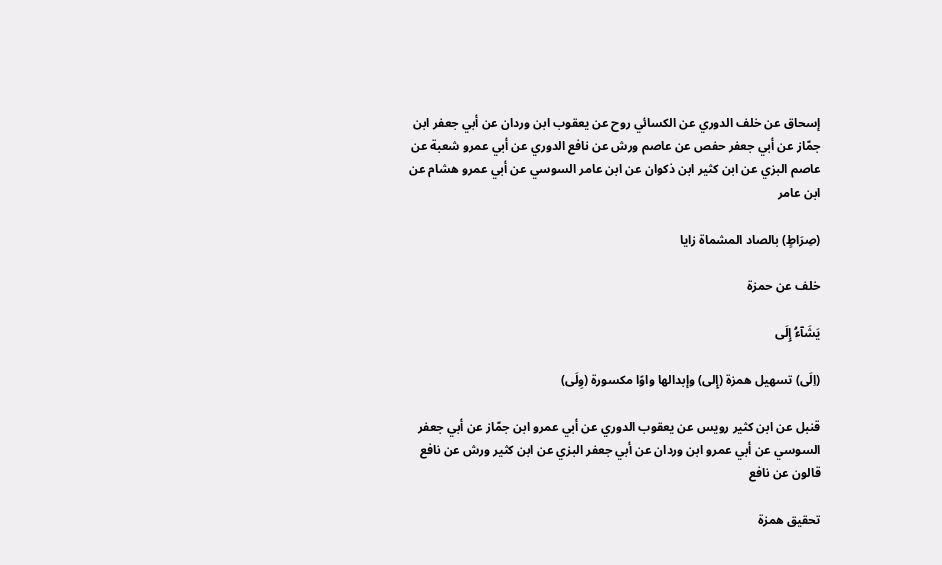إسحاق عن خلف الدوري عن الكسائي روح عن يعقوب ابن وردان عن أبي جعفر ابن جمّاز عن أبي جعفر حفص عن عاصم ورش عن نافع الدوري عن أبي عمرو شعبة عن عاصم البزي عن ابن كثير ابن ذكوان عن ابن عامر السوسي عن أبي عمرو هشام عن ابن عامر

(صِرَاطٍ) بالصاد المشماة زايا

خلف عن حمزة

يَشَآءُ إِلَى

(اِلَى) تسهيل همزة (إِلى) وإبدالها واوًا مكسورة (وِلَى)

قنبل عن ابن كثير رويس عن يعقوب الدوري عن أبي عمرو ابن جمّاز عن أبي جعفر السوسي عن أبي عمرو ابن وردان عن أبي جعفر البزي عن ابن كثير ورش عن نافع قالون عن نافع

تحقيق همزة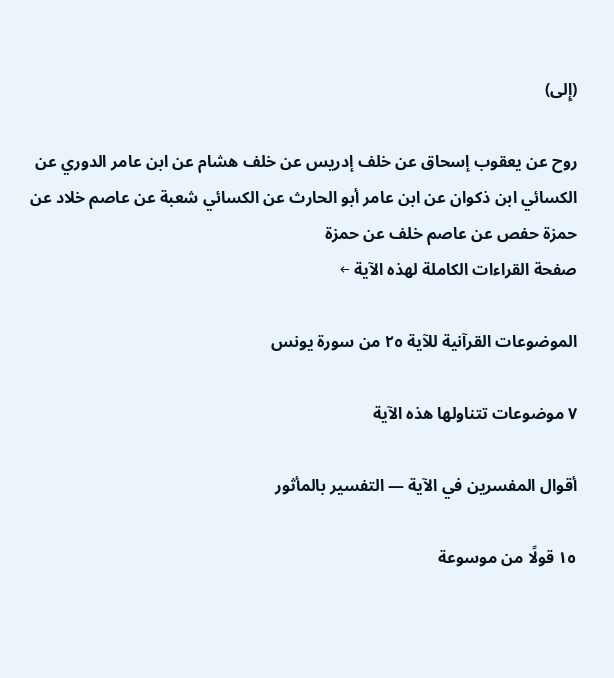(إِلى)

روح عن يعقوب إسحاق عن خلف إدريس عن خلف هشام عن ابن عامر الدوري عن الكسائي ابن ذكوان عن ابن عامر أبو الحارث عن الكسائي شعبة عن عاصم خلاد عن حمزة حفص عن عاصم خلف عن حمزة
صفحة القراءات الكاملة لهذه الآية ←

الموضوعات القرآنية للآية ٢٥ من سورة يونس

٧ موضوعات تتناولها هذه الآية

أقوال المفسرين في الآية — التفسير بالمأثور

١٥ قولًا من موسوعة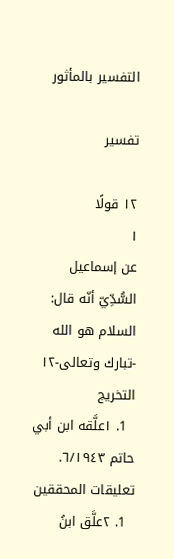التفسير بالمأثور

تفسير

١٢ قولًا
١
عن إسماعيل السُّدِّيّ أنّه قال: السلام هو الله -تبارك وتعالى-١٢
التخريج
  1. ١علَّقه ابن أبي حاتم ٦/١٩٤٣.
تعليقات المحققين
  1. ٢علَّق ابنُ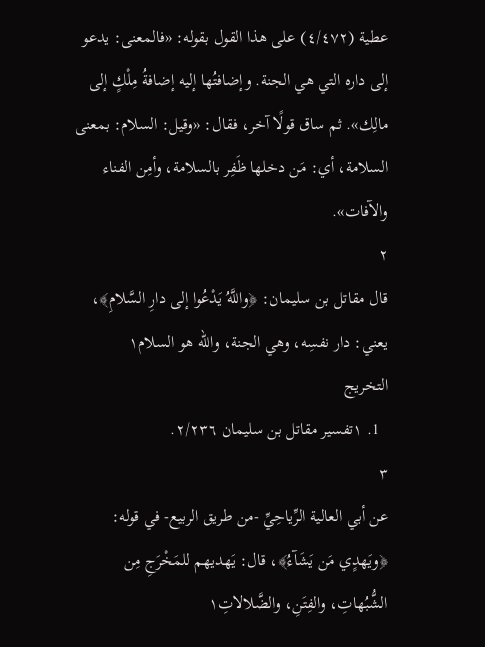عطية (٤/٤٧٢) على هذا القول بقوله: «فالمعنى: يدعو إلى داره التي هي الجنة. وإضافتُها إليه إضافةُ مِلْكٍ إلى مالِك». ثم ساق قولًا آخر، فقال: «وقيل: السلام: بمعنى السلامة، أي: مَن دخلها ظَفِر بالسلامة، وأمِن الفناء والآفات».
٢
قال مقاتل بن سليمان: ﴿واللَّهُ يَدْعُوا إلى دارِ السَّلامِ﴾، يعني: دار نفسِه، وهي الجنة، والله هو السلام١
التخريج
  1. ١تفسير مقاتل بن سليمان ٢/٢٣٦.
٣
عن أبي العالية الرِّياحِيِّ -من طريق الربيع- في قوله: ﴿ويَهدٍي مَن يَشَآءُ﴾، قال: يَهديهم للمَخْرَجِ مِن الشُّبُهاتِ، والفِتَنِ، والضَّلالاتِ١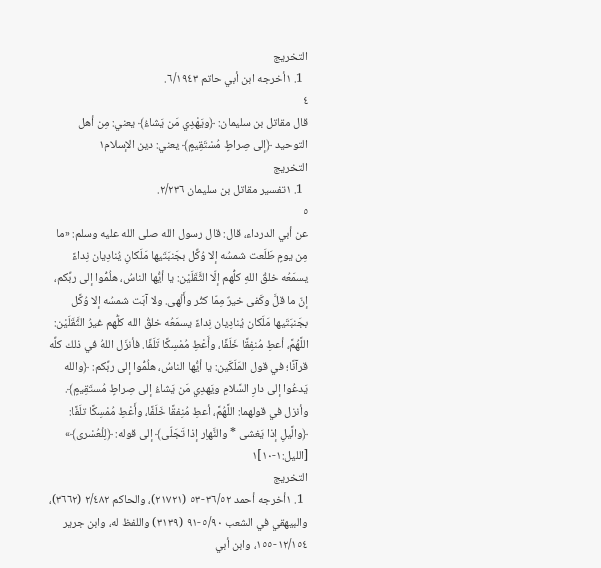التخريج
  1. ١أخرجه ابن أبي حاتم ٦/١٩٤٣.
٤
قال مقاتل بن سليمان: ﴿ويَهْدِي مَن يَشاءُ﴾ يعني: مِن أهل التوحيد ﴿إلى صِراطٍ مُسْتَقِيمٍ﴾ يعني: دين الإسلام١
التخريج
  1. ١تفسير مقاتل بن سليمان ٢/٢٣٦.
٥
عن أبي الدرداء، قال: قال رسول الله صلى الله عليه وسلم: «ما مِن يومٍ طَلَعت شمسُه إلا وُكِّل بجَنبَتَيها مَلَكانِ يُنادِيان نِداءً يسمَعُه خلقُ اللهِ كلُّهم إلّا الثَّقَلَيْن: يا أيُّها الناسُ، هلُمُّوا إلى ربِّكم، إنّ ما قلَّ وكَفى خيرٌ مِمّا كثُر وأَلْهى. ولا آبَت شمسُه إلا وُكَّل بجَنبَتَيها مَلَكان يُنادِيان نِداءً يسمَعُه خلقُ الله كلُّهم غيرُ الثَّقَلَيْن: اللَّهُمَّ، أعطِ مُنفِقًا خَلَفًا، وأَعْطِ مُمْسِكًا تَلَفًا. فأنزَل اللهُ في ذلك كلِّه قرآنًا؛ في قول المَلَكَين: يا أيُّها الناسُ، هلُمُّوا إلى ربِّكم: ﴿والله يَدعُوا إلى دارِ السَّلامِ ويَهدِي مَن يَشاءُ إلى صِراطٍ مُستَقِيمٍ﴾. وأنزل في قولهما: اللَّهُمَّ، أعطِ مُنِفقًا خَلَفًا، وأَعْطِ مُمْسِكًا تلَفًا: ﴿والَّيلِ إذا يَغشى * والنَّهاِر إذا تَجَلّى﴾ إلى قوله: ﴿لِلْعُسْرى﴾» [الليل:١-١٠]١
التخريج
  1. ١أخرجه أحمد ٣٦/٥٢-٥٣ (٢١٧٢١)، والحاكم ٢/٤٨٢ (٣٦٦٢)، والبيهقي في الشعب ٥/٩٠-٩١ (٣١٣٩) واللفظ له، وابن جرير ١٢/١٥٤-١٥٥، وابن أبي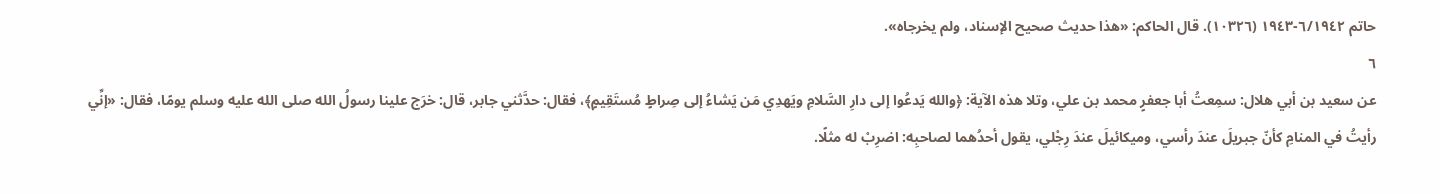حاتم ٦/١٩٤٢-١٩٤٣ (١٠٣٢٦). قال الحاكم: «هذا حديث صحيح الإسناد، ولم يخرجاه».
٦
عن سعيد بن أبي هلال: سمِعتُ أبا جعفرٍ محمد بن علي، وتلا هذه الآية: ﴿والله يَدعُوا إلى دارِ السَّلامِ ويَهدِي مَن يَشاءُ إلى صِراطٍ مُستَقِيمٍ﴾، فقال: حدَّثني جابر، قال: خرَج علينا رسولُ الله صلى الله عليه وسلم يومًا، فقال: «إنِّي رأيتُ في المنامِ كأنّ جبريلَ عندَ رأسي، وميكائيلَ عندَ رِجْلي، يقول أحدُهما لصاحبِه: اضرِبْ له مثلًا.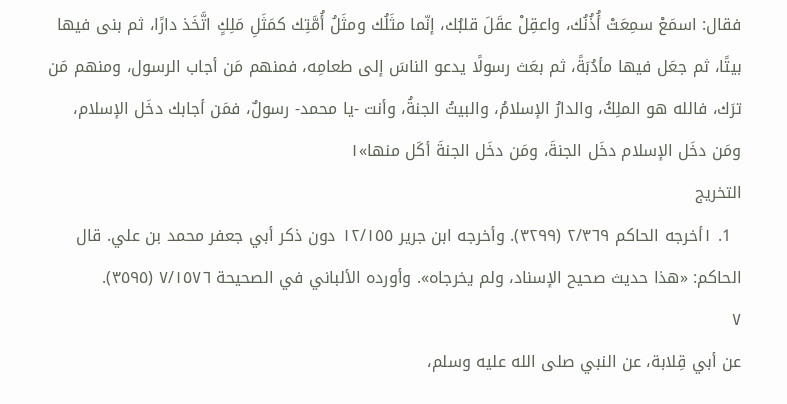فقال: اسمَعْ سمِعَتْ أُذُنُك، واعقِلْ عقَلَ قلبُك، إنّما مثَلُك ومثَلُ أُمَّتِك كمَثَلِ مَلِكٍ اتَّخَذ دارًا، ثم بنى فيها بيتًا، ثم جعَل فيها مأدُبَةً، ثم بعَث رسولًا يدعو الناسَ إلى طعامِه، فمنهم مَن أجاب الرسول، ومنهم مَن ترَك، فالله هو الملِكُ، والدارُ الإسلامُ، والبيتُ الجنةُ، وأنت -يا محمد- رسولٌ، فمَن أجابك دخَل الإسلام، ومَن دخَل الإسلام دخَل الجنةَ، ومَن دخَل الجنةَ أكَل منها»١
التخريج
  1. ١أخرجه الحاكم ٢/٣٦٩ (٣٢٩٩). وأخرجه ابن جرير ١٢/١٥٥ دون ذكر أبي جعفر محمد بن علي. قال الحاكم: «هذا حديث صحيح الإسناد، ولم يخرجاه». وأورده الألباني في الصحيحة ٧/١٥٧٦ (٣٥٩٥).
٧
عن أبي قِلابة، عن النبي صلى الله عليه وسلم،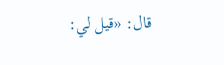قال: «قيل لي: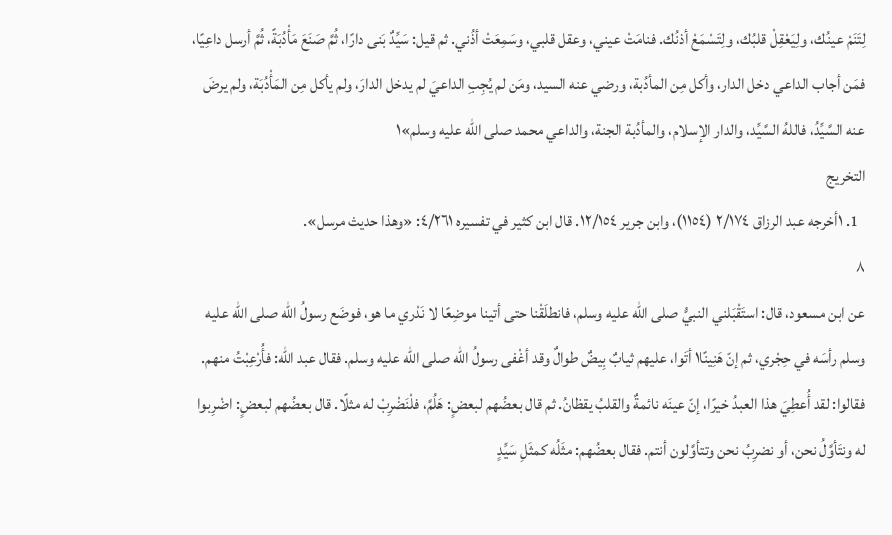لِتَنَمْ عينُك، ولِيَعْقِلْ قلبُك، ولِتَسْمَعْ أذنُك. فنامَتْ عيني، وعقل قلبي، وسَمِعَتْ أذُني. ثم قيل: سَيِّدٌ بَنى دارًا، ثُمَّ صَنَعَ مَأْدُبَةً، ثُمَّ أرسل داعِيًا، فمَن أجاب الداعي دخل الدار، وأكل مِن المأدُبة، ورضي عنه السيد، ومَن لم يُجِبِ الداعيَ لم يدخل الدارَ، ولم يأكل مِن المَأْدُبَة، ولم يرضَ عنه السَّيِّدُ، فاللهُ السَّيِّد، والدار الإسلام، والمأدُبة الجنة، والداعي محمد صلى الله عليه وسلم»١
التخريج
  1. ١أخرجه عبد الرزاق ٢/١٧٤ (١١٥٤)، وابن جرير ١٢/١٥٤. قال ابن كثير في تفسيره ٤/٢٦١: «وهذا حديث مرسل».
٨
عن ابن مسعود، قال: استَقْبَلني النبيُّ صلى الله عليه وسلم، فانطلَقْنا حتى أتينا موضِعًا لا نَدْري ما هو، فوضَع رسولُ الله صلى الله عليه وسلم رأسَه في حِجْري، ثم إنّ هَنِينًا١ أتَوا، عليهم ثيابٌ بِيضٌ طوالٌ وقد أغْفى رسولُ الله صلى الله عليه وسلم. فقال عبد الله: فأُرْعِبْتُ منهم. فقالوا: لقد أُعطِيَ هذا العبدُ خيرًا، إنّ عينَه نائمةٌ والقلبُ يقظانُ. ثم قال بعضُهم لبعضٍ: هَلُمَّ، فلْنَضْرِبْ له مثلًا. قال بعضُهم لبعضٍ: اضْرِبوا له ونتَأوَّلُ نحن، أو نضرِبُ نحن وتتأوَّلون أنتم. فقال بعضُهم: مثَلُه كمثَلِ سَيِّدٍ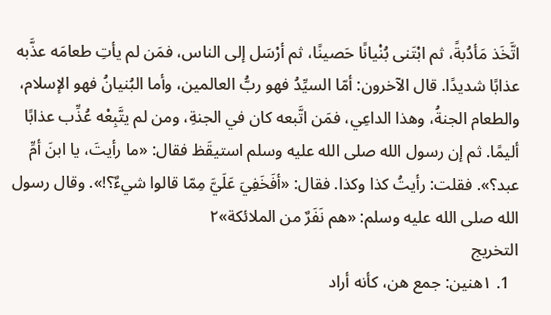اتَّخَذ مَأدُبةً، ثم ابْتَنى بُنْيانًا حَصينًا، ثم أرْسَل إلى الناس، فمَن لم يأتِ طعامَه عذَّبه عذابًا شديدًا. قال الآخرون: أمّا السيِّدُ فهو ربُّ العالمين، وأما البُنيانُ فهو الإسلام، والطعام الجنةُ، وهذا الداعِي، فمَن اتَّبعه كان في الجنةِ، ومن لم يتَّبِعْه عُذِّب عذابًا أليمًا. ثم إن رسول الله صلى الله عليه وسلم استيقَظ فقال: «ما رأيتَ، يا ابنَ أمِّ عبد؟». فقلت: رأيتُ كذا وكذا. فقال: «أفَخَفِيَ عَلَيَّ مِمّا قالوا شيءٌ؟!». وقال رسول الله صلى الله عليه وسلم: «هم نَفَرٌ من الملائكة»٢
التخريج
  1. ١هنين: جمع هن، كأنه أراد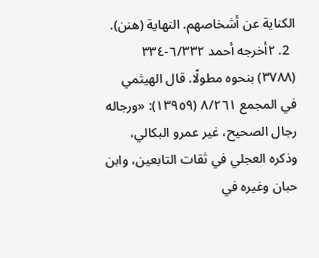الكناية عن أشخاصهم. النهاية (هنن).
  2. ٢أخرجه أحمد ٦/٣٣٢-٣٣٤ (٣٧٨٨) بنحوه مطولًا. قال الهيثمي في المجمع ٨/٢٦١ (١٣٩٥٩): «ورجاله رجال الصحيح، غير عمرو البكالي، وذكره العجلي في ثقات التابعين، وابن حبان وغيره في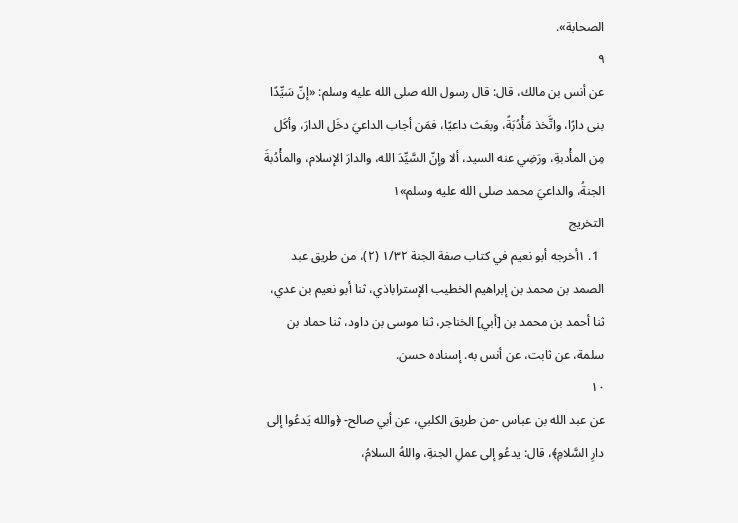الصحابة».
٩
عن أنس بن مالك، قال: قال رسول الله صلى الله عليه وسلم: «إنّ سَيِّدًا بنى دارًا، واتَّخذ مَأْدُبَةً، وبعَث داعيًا، فمَن أجاب الداعيَ دخَل الدارَ، وأكَل مِن المأْدبةِ، ورَضِي عنه السيد، ألا وإنّ السَّيِّدَ الله، والدارَ الإسلام، والمأْدُبةَ الجنةُ، والداعيَ محمد صلى الله عليه وسلم»١
التخريج
  1. ١أخرجه أبو نعيم في كتاب صفة الجنة ١/٣٢ (٢)، من طريق عبد الصمد بن محمد بن إبراهيم الخطيب الإستراباذي، ثنا أبو نعيم بن عدي، ثنا أحمد بن محمد بن [أبي] الخناجر، ثنا موسى بن داود، ثنا حماد بن سلمة، عن ثابت، عن أنس به. إسناده حسن.
١٠
عن عبد الله بن عباس -من طريق الكلبي، عن أبي صالح- ﴿والله يَدعُوا إلى دارِ السَّلامِ﴾، قال: يدعُو إلى عملِ الجنةِ، واللهُ السلامُ،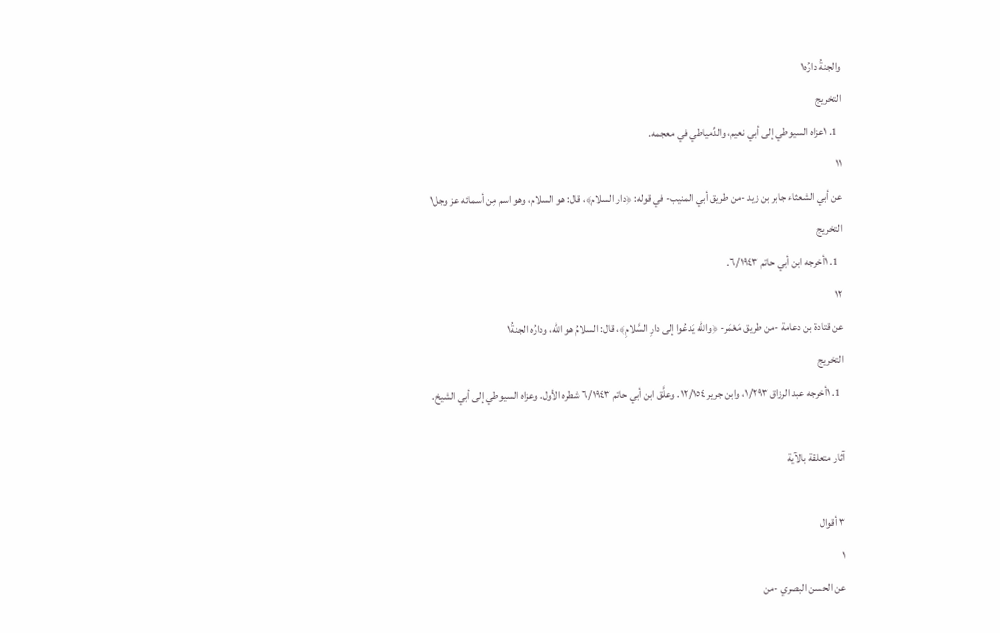والجنةُ دارُه١
التخريج
  1. ١عزاه السيوطي إلى أبي نعيم، والدِّمياطي في معجمه.
١١
عن أبي الشعثاء جابر بن زيد -من طريق أبي المنيب- في قوله: ﴿دار السلام﴾، قال: هو السلام، وهو اسم مِن أسمائه عز وجل١
التخريج
  1. ١أخرجه ابن أبي حاتم ٦/١٩٤٣.
١٢
عن قتادة بن دعامة -من طريق مَعْمَر- ﴿والله يَدعُوا إلى دارِ السَّلامِ﴾، قال: السلامُ هو الله، ودارُه الجنةُ١
التخريج
  1. ١أخرجه عبد الرزاق ١/٢٩٣، وابن جرير ١٢/١٥٤. وعلَّق ابن أبي حاتم ٦/١٩٤٣ شطره الأول. وعزاه السيوطي إلى أبي الشيخ.

آثار متعلقة بالآية

٣ أقوال
١
عن الحسن البصري -من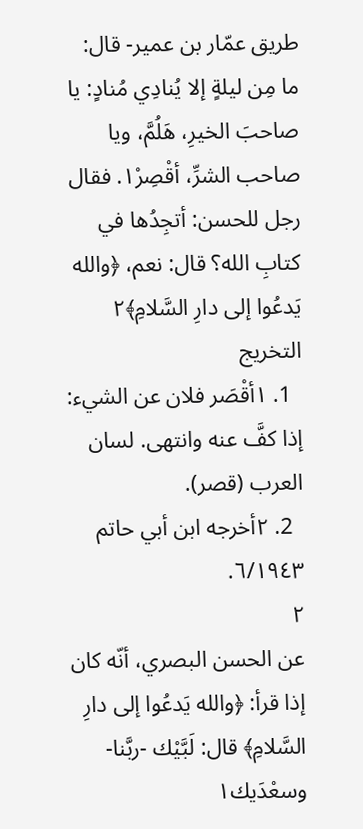طريق عمّار بن عمير- قال: ما مِن ليلةٍ إلا يُنادِي مُنادٍ: يا صاحبَ الخيرِ، هَلُمَّ، ويا صاحب الشرِّ، أقْصِرْ١. فقال رجل للحسن: أتجِدُها في كتابِ الله؟ قال: نعم، ﴿والله يَدعُوا إلى دارِ السَّلامِ﴾٢
التخريج
  1. ١أقْصَر فلان عن الشيء: إذا كفَّ عنه وانتهى. لسان العرب (قصر).
  2. ٢أخرجه ابن أبي حاتم ٦/١٩٤٣.
٢
عن الحسن البصري، أنّه كان إذا قرأ: ﴿والله يَدعُوا إلى دارِ السَّلامِ﴾ قال: لَبَّيْك -ربَّنا- وسعْدَيك١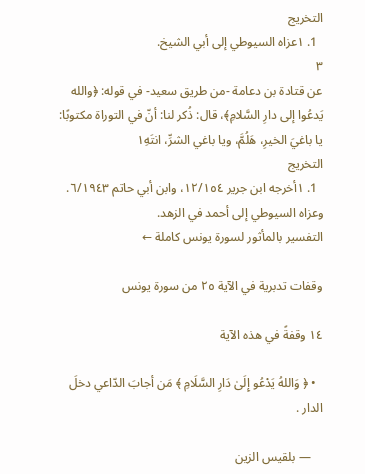التخريج
  1. ١عزاه السيوطي إلى أبي الشيخ.
٣
عن قتادة بن دعامة -من طريق سعيد- في قوله: ﴿والله يَدعُوا إلى دارِ السَّلامِ﴾، قال: ذُكر لنا: أنّ في التوراة مكتوبًا: يا باغيَ الخيرِ، هَلُمَّ، ويا باغي الشرِّ، انتَهِ١
التخريج
  1. ١أخرجه ابن جرير ١٢/١٥٤، وابن أبي حاتم ٦/١٩٤٣. وعزاه السيوطي إلى أحمد في الزهد.
التفسير بالمأثور لسورة يونس كاملة ←

وقفات تدبرية في الآية ٢٥ من سورة يونس

١٤ وقفةً في هذه الآية

  • ﴿ وَاللهُ يَدْعُو إِلَىٰ دَارِ السَّلَامِ ﴾ مَن أجابَ الدّاعي دخلَ الدار .

    — بلقيس الزين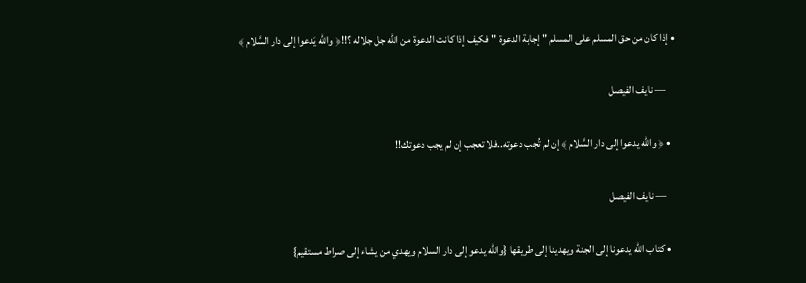• إذا كان من حق المسلم على المسلم " إجابة الدعوة "فكيف إذا كانت الدعوة من الله جل جلاله ؟!!﴿ والله يَدعوا إلى دار السَّلام ﴾

    — نايف الفيصل

  • ﴿ والله يدعوا إلى دار السَّلام ﴾ إن لم تُجب دعوته..فلا تعجب إن لم يجب دعوتك!!

    — نايف الفيصل

  • كتاب الله يدعونا إلى الجنة ويهدينا إلى طريقها {والله يدعو إلى دار السلام ويهدي من يشاء إلى صراط مستقيم}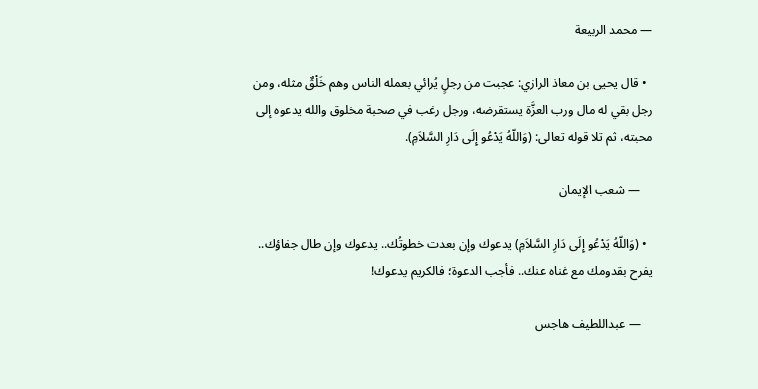— محمد الربيعة

  • قال يحيى بن معاذ الرازي: عجبت من رجلٍ يُرائي بعمله الناس وهم خَلْقٌ مثله، ومن رجل بقي له مال ورب العزَّة يستقرضه، ورجل رغب في صحبة مخلوق والله يدعوه إلى محبته، ثم تلا قوله تعالى: (وَاللّهُ يَدْعُو إِلَى دَارِ السَّلاَمِ).

    — شعب الإيمان

  • (وَاللّهُ يَدْعُو إِلَى دَارِ السَّلاَمِ) يدعوك وإن بعدت خطوتُك.. يدعوك وإن طال جفاؤك.. يفرح بقدومك مع غناه عنك.. فأجب الدعوة؛ فالكريم يدعوك!

    — عبداللطيف هاجس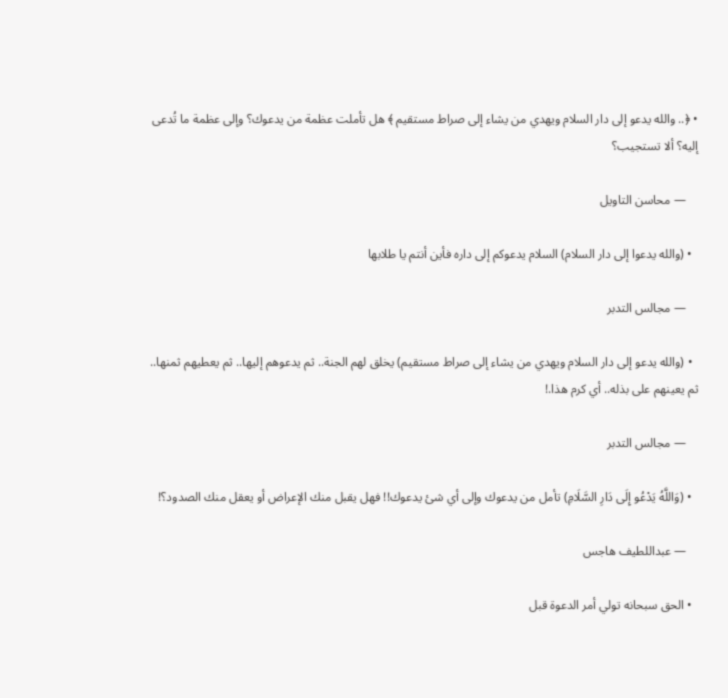• ﴿.. والله يدعو إلى دار السلام ويهدي من يشاء إلى صراط مستقيم ﴾ هل تأملت عظمة من يدعوك؟ وإلى عظمة ما تُدعى إليه؟ ألا تستجيب؟

    — محاسن التاويل

  • (والله يدعوا إلى دار السلام) السلام يدعوكم إلى داره فأين أنتم يا طلابها

    — مجالس التدبر

  • (والله يدعو إلى دار السلام ويهدي من يشاء إلى صراط مستقيم) يخلق لهم الجنة.. ثم يدعوهم إليها.. ثم يعطيهم ثمنها.. ثم يعينهم على بذله.. أي كرم هذا.!

    — مجالس التدبر

  • (وَاللَّهُ يَدْعُو إِلَى دَارِ السَّلَامِ) تأمل من يدعوك وإلى أي شئ يدعوك!! فهل يقبل منك الإعراض أو يعقل منك الصدود؟!

    — عبداللطيف هاجس

  • الحق سبحانه تولي أمر الدعوة قبل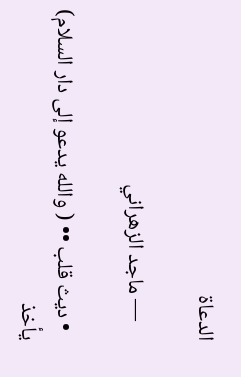الدعاة

    — ماجد الزهراني

  • ديث قلب •• ( والله يدعو إلى دار السلام) يأخذ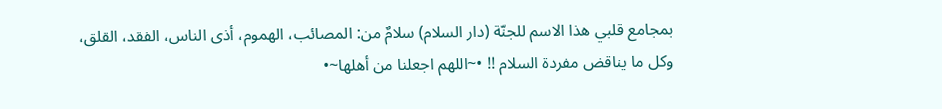بمجامع قلبي هذا الاسم للجنّة (دار السلام) سلامٌ من: المصائب، الهموم، أذى الناس، الفقد، القلق، وكل ما يناقض مفردة السلام !! •~اللهم اجعلنا من أهلها~•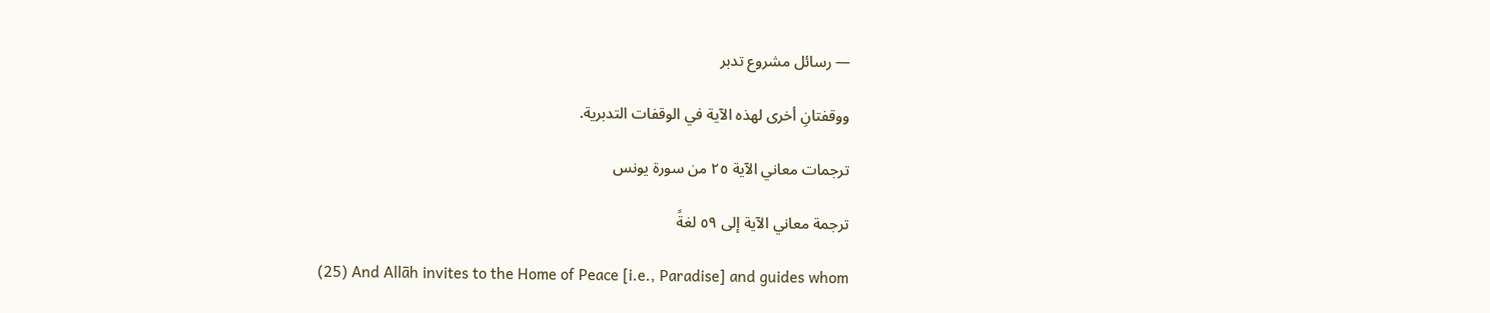— رسائل مشروع تدبر

ووقفتانِ أخرى لهذه الآية في الوقفات التدبرية.

ترجمات معاني الآية ٢٥ من سورة يونس

ترجمة معاني الآية إلى ٥٩ لغةً

(25) And Allāh invites to the Home of Peace [i.e., Paradise] and guides whom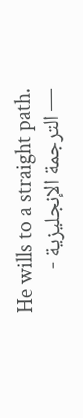He wills to a straight path.
— الترجمة الإنجليزية -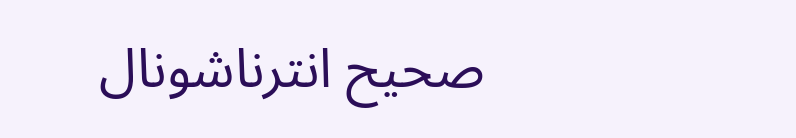صحيح انترناشونال